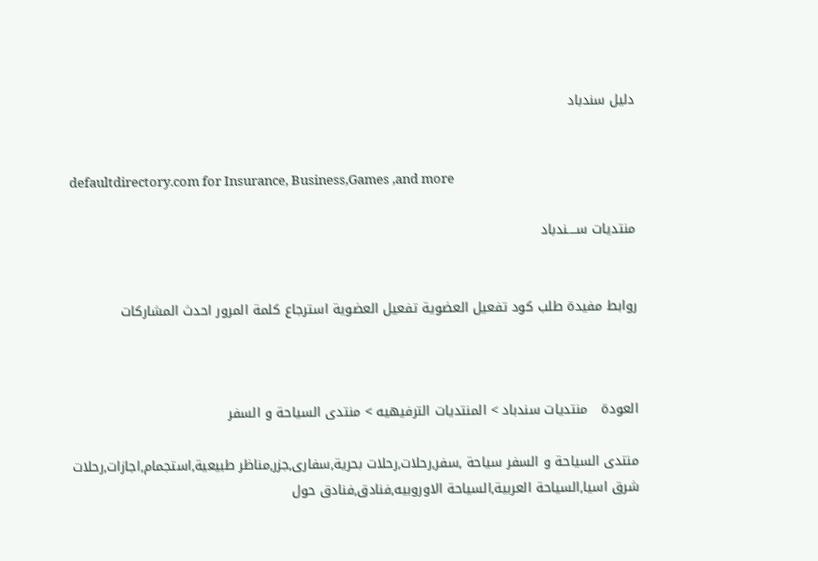دليل سندباد


defaultdirectory.com for Insurance, Business,Games ,and more

منتديات ســــندباد


روابط مفيدة طلب كود تفعيل العضوية تفعيل العضوية استرجاع كلمة المرور احدث المشاركات



العودة   منتديات سندباد > المنتديات الترفيهيه > منتدى السياحة و السفر

منتدى السياحة و السفر سياحة ,سفر,رحلات,رحلات بحرية,سفارى,جزر,مناظر طبيعية,استجمام,اجازات,رحلات شرق اسيا,السياحة العربية,السياحة الاوروبيه,فنادق,فنادق حول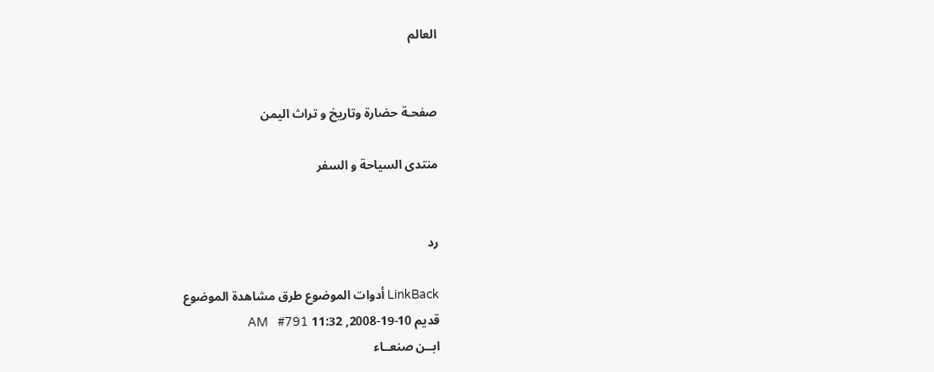العالم


صفحـة حضارة وتاريخ و تراث اليمن

منتدى السياحة و السفر


رد

LinkBack أدوات الموضوع طرق مشاهدة الموضوع
قديم 10-19-2008, 11:32 AM   #791
ابــن صنعــاء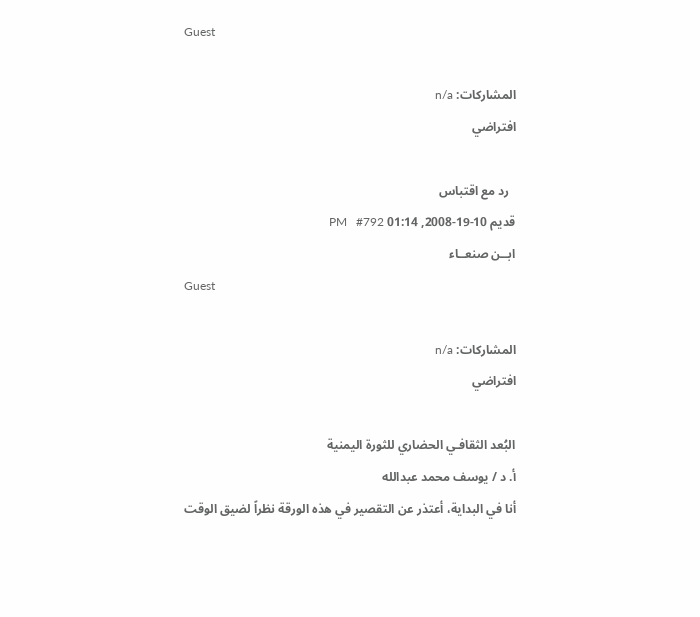Guest

المشاركات: n/a
افتراضي

  رد مع اقتباس
قديم 10-19-2008, 01:14 PM   #792
ابــن صنعــاء
Guest

المشاركات: n/a
افتراضي

البُعد الثقافـي الحضاري للثورة اليمنية
أ. د / يوسف محمد عبدالله
أنا في البداية، أعتذر عن التقصير في هذه الورقة نظراً لضيق الوقت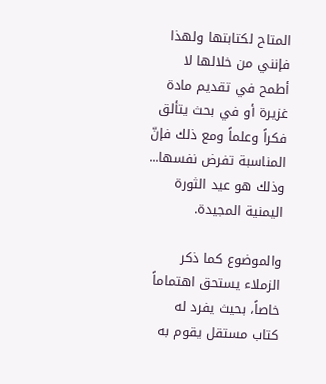المتاح لكتابتها ولهذا فإنني من خلالها لا أطمح في تقديم مادة غزيرة أو في بحث يتألق فكراً وعلماً ومع ذلك فإنّ المناسبة تفرض نفسها... وذلك هو عيد الثورة اليمنية المجيدة.

والموضوع كما ذكر الزملاء يستحق اهتماماً خاصاً، بحيث يفرد له كتاب مستقل يقوم به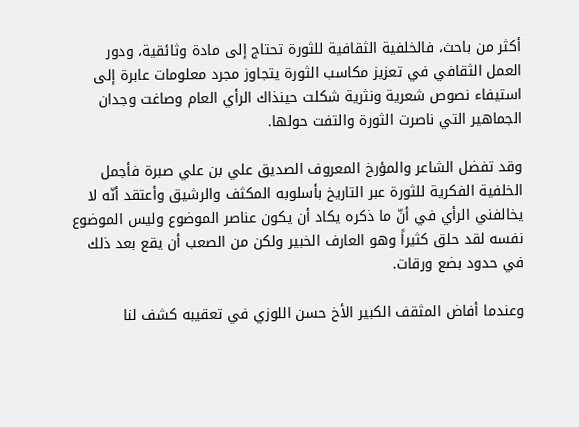أكثر من باحث، فالخلفية الثقافية للثورة تحتاج إلى مادة وثائقية، ودور العمل الثقافي في تعزيز مكاسب الثورة يتجاوز مجرد معلومات عابرة إلى استيفاء نصوص شعرية ونثرية شكلت حينذاك الرأي العام وصاغت وجدان الجماهير التي ناصرت الثورة والتفت حولها.

وقد تفضل الشاعر والمؤرخ المعروف الصديق علي بن علي صبرة فأجمل الخلفية الفكرية للثورة عبر التاريخ بأسلوبه المكثف والرشيق وأعتقد أنّه لا يخالفني الرأي في أنّ ما ذكره يكاد أن يكون عناصر الموضوع وليس الموضوع نفسه لقد حلق كثيراً وهو العارف الخبير ولكن من الصعب أن يقع بعد ذلك في حدود بضع ورقات.

وعندما أفاض المثقف الكبير الأخ حسن اللوزي في تعقيبه كشف لنا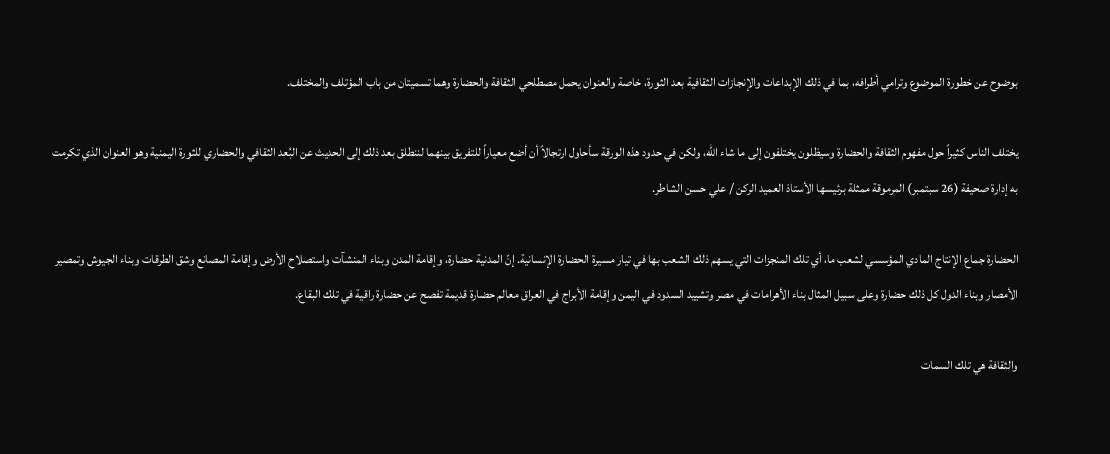بوضوح عن خطورة الموضوع وترامي أطرافه، بما في ذلك الإبداعات والإنجازات الثقافية بعد الثورة، خاصة والعنوان يحمل مصطلحي الثقافة والحضارة وهما تسميتان من باب المؤتلف والمختلف.

يختلف الناس كثيراً حول مفهوم الثقافة والحضارة وسيظلون يختلفون إلى ما شاء الله، ولكن في حدود هذه الورقة سأحاول ارتجالاً أن أضع معياراً للتفريق بينهما لننطلق بعد ذلك إلى الحديث عن البُعد الثقافي والحضاري للثورة اليمنية وهو العنوان الذي تكرمت به إدارة صحيفة (26 سبتمبر) المرموقة ممثلة برئيسها الأستاذ العميد الركن / علي حسن الشاطر.

الحضارة جماع الإنتاج المادي المؤسسي لشعب ما، أي تلك المنجزات التي يسهم ذلك الشعب بها في تيار مسيرة الحضارة الإنسانية. إنّ المدنية حضارة، وإقامة المدن وبناء المنشآت واستصلاح الأرض وإقامة المصانع وشق الطرقات وبناء الجيوش وتمصير الأمصار وبناء الدول كل ذلك حضارة وعلى سبيل المثال بناء الأهرامات في مصر وتشييد السدود في اليمن وإقامة الأبراج في العراق معالم حضارة قديمة تفصح عن حضارة راقية في تلك البقاع.

والثقافة هي تلك السمات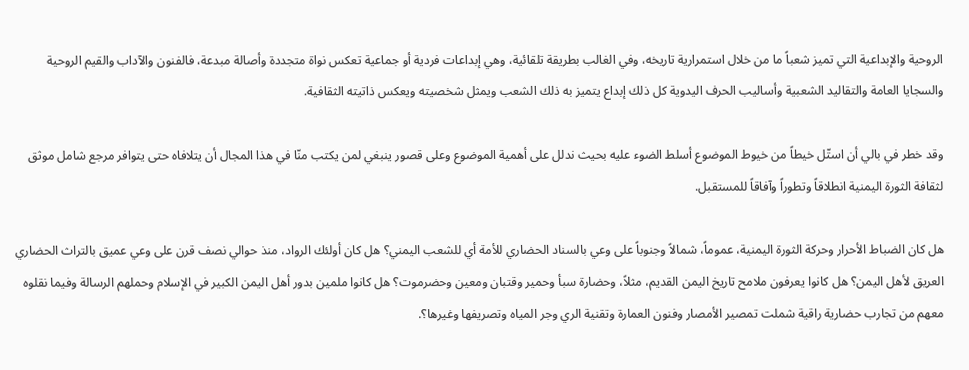الروحية والإبداعية التي تميز شعباً ما من خلال استمرارية تاريخه، وفي الغالب بطريقة تلقائية، وهي إبداعات فردية أو جماعية تعكس نواة متجددة وأصالة مبدعة، فالفنون والآداب والقيم الروحية والسجايا العامة والتقاليد الشعبية وأساليب الحرف اليدوية كل ذلك إبداع يتميز به ذلك الشعب ويمثل شخصيته ويعكس ذاتيته الثقافية.

وقد خطر في بالي أن استّل خيطاً من خيوط الموضوع أسلط الضوء عليه بحيث ندلل على أهمية الموضوع وعلى قصور ينبغي لمن يكتب منّا في هذا المجال أن يتلافاه حتى يتوافر مرجع شامل موثق لثقافة الثورة اليمنية انطلاقاً وتطوراً وآفاقاً للمستقبل.

هل كان الضباط الأحرار وحركة الثورة اليمنية، عموماً، شمالاً وجنوباً على وعي بالسناد الحضاري للأمة أي للشعب اليمني؟ هل كان أولئك الرواد، منذ حوالي نصف قرن على وعي عميق بالتراث الحضاري العريق لأهل اليمن؟ هل كانوا يعرفون ملامح تاريخ اليمن القديم، مثلاً، وحضارة سبأ وحمير وقتبان ومعين وحضرموت؟ هل كانوا ملمين بدور أهل اليمن الكبير في الإسلام وحملهم الرسالة وفيما نقلوه معهم من تجارب حضارية راقية شملت تمصير الأمصار وفنون العمارة وتقنية الري وجر المياه وتصريفها وغيرها؟.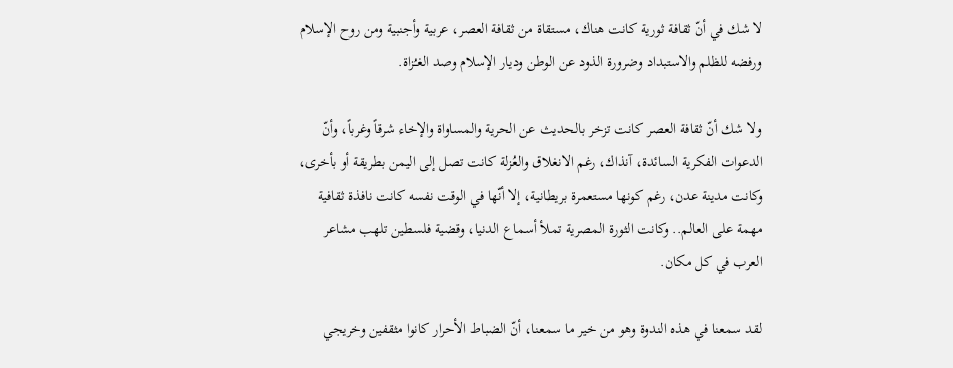لا شك في أنّ ثقافة ثورية كانت هناك، مستقاة من ثقافة العصر، عربية وأجنبية ومن روح الإسلام ورفضه للظلم والاستبداد وضرورة الذود عن الوطن وديار الإسلام وصد الغـُزاة.

ولا شك أنّ ثقافة العصر كانت تزخر بالحديث عن الحرية والمساواة والإخاء شرقاً وغرباً، وأنّ الدعوات الفكرية السائدة، آنذاك، رغم الانغلاق والعُزلة كانت تصل إلى اليمن بطريقة أو بأخرى، وكانت مدينة عدن، رغم كونها مستعمرة بريطانية، إلا أنّها في الوقت نفسه كانت نافذة ثقافية مهمة على العالم.. وكانت الثورة المصرية تملأ أسماع الدنيا، وقضية فلسطين تلهب مشاعر العرب في كل مكان.

لقد سمعنا في هذه الندوة وهو من خير ما سمعنا، أنّ الضباط الأحرار كانوا مثقفين وخريجي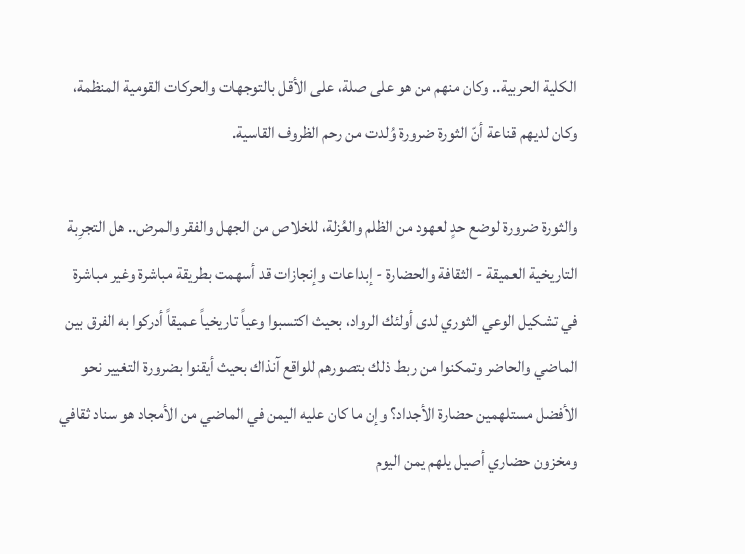الكلية الحربية.. وكان منهم من هو على صلة، على الأقل بالتوجهات والحركات القومية المنظمة، وكان لديهم قناعة أنّ الثورة ضرورة وُلدت من رحم الظروف القاسية.

والثورة ضرورة لوضع حدٍ لعهود من الظلم والعُزلة، للخلاص من الجهل والفقر والمرض.. هل التجرِبة التاريخية العميقة - الثقافة والحضارة - إبداعات وإنجازات قد أسهمت بطريقة مباشرة وغير مباشرة في تشكيل الوعي الثوري لدى أولئك الرواد، بحيث اكتسبوا وعياً تاريخياً عميقاً أدركوا به الفرق بين الماضي والحاضر وتمكنوا من ربط ذلك بتصورهم للواقع آنذاك بحيث أيقنوا بضرورة التغيير نحو الأفضل مستلهمين حضارة الأجداد؟ وإن ما كان عليه اليمن في الماضي من الأمجاد هو سناد ثقافي ومخزون حضاري أصيل يلهم يمن اليوم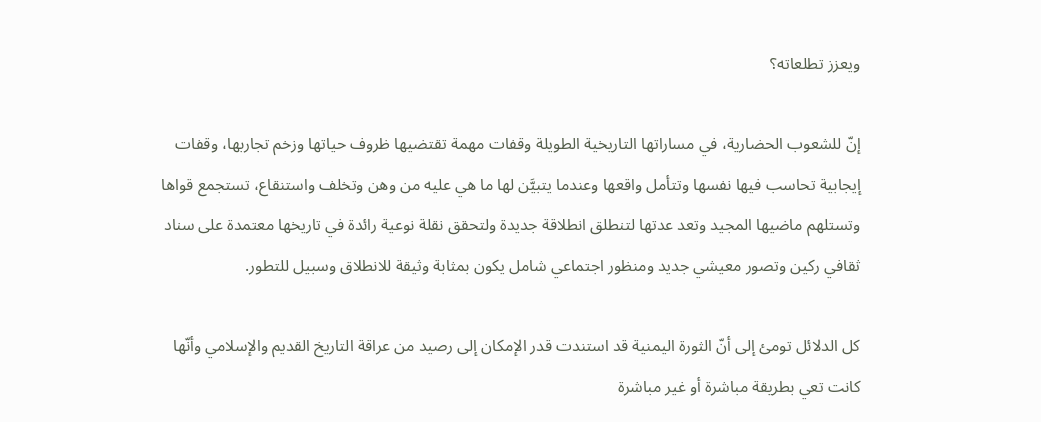ويعزز تطلعاته؟

إنّ للشعوب الحضارية، في مساراتها التاريخية الطويلة وقفات مهمة تقتضيها ظروف حياتها وزخم تجاربها، وقفات إيجابية تحاسب فيها نفسها وتتأمل واقعها وعندما يتبيَّن لها ما هي عليه من وهن وتخلف واستنقاع، تستجمع قواها وتستلهم ماضيها المجيد وتعد عدتها لتنطلق انطلاقة جديدة ولتحقق نقلة نوعية رائدة في تاريخها معتمدة على سناد ثقافي ركين وتصور معيشي جديد ومنظور اجتماعي شامل يكون بمثابة وثيقة للانطلاق وسبيل للتطور.

كل الدلائل تومئ إلى أنّ الثورة اليمنية قد استندت قدر الإمكان إلى رصيد من عراقة التاريخ القديم والإسلامي وأنّها كانت تعي بطريقة مباشرة أو غير مباشرة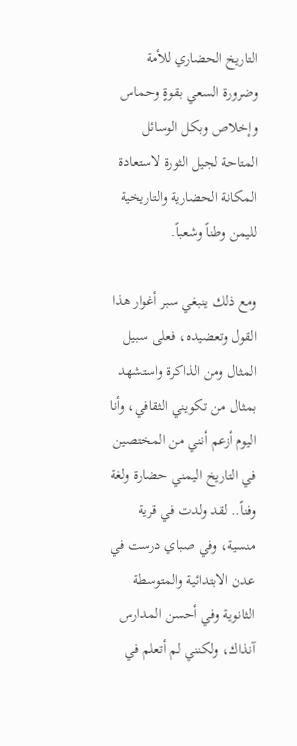التاريخ الحضاري للأمة وضرورة السعي بقوةٍ وحماس وإخلاص وبكل الوسائل المتاحة لجيل الثورة لاستعادة المكانة الحضارية والتاريخية لليمن وطناً وشعباً.

ومع ذلك ينبغي سبر أغوار هذا القول وتعضيده، فعلى سبيل المثال ومن الذاكرة واستشهد بمثال من تكويني الثقافي، وأنا اليوم أزعم أنني من المختصين في التاريخ اليمني حضارة ولغة وفناً.. لقد ولدت في قرية منسية، وفي صباي درست في عدن الابتدائية والمتوسطة الثانوية وفي أحسن المدارس آنذاك، ولكنني لم أتعلم في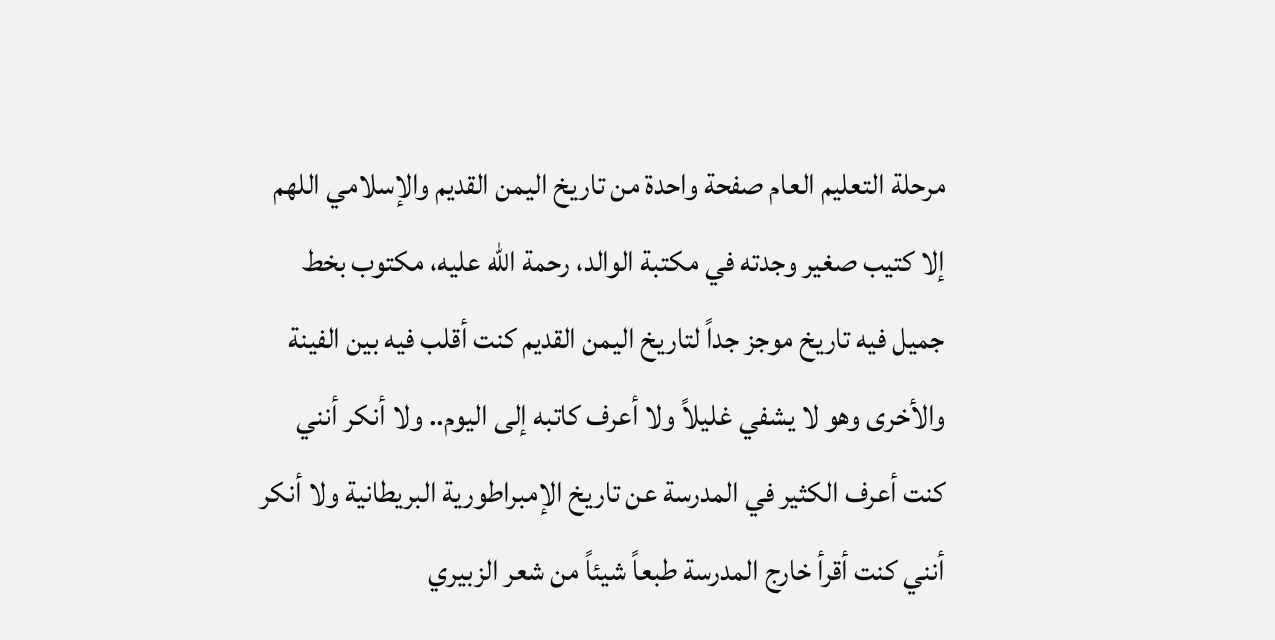مرحلة التعليم العام صفحة واحدة من تاريخ اليمن القديم والإسلامي اللهم إلا كتيب صغير وجدته في مكتبة الوالد، رحمة الله عليه، مكتوب بخط جميل فيه تاريخ موجز جداً لتاريخ اليمن القديم كنت أقلب فيه بين الفينة والأخرى وهو لا يشفي غليلاً ولا أعرف كاتبه إلى اليوم.. ولا أنكر أنني كنت أعرف الكثير في المدرسة عن تاريخ الإمبراطورية البريطانية ولا أنكر أنني كنت أقرأ خارج المدرسة طبعاً شيئاً من شعر الزبيري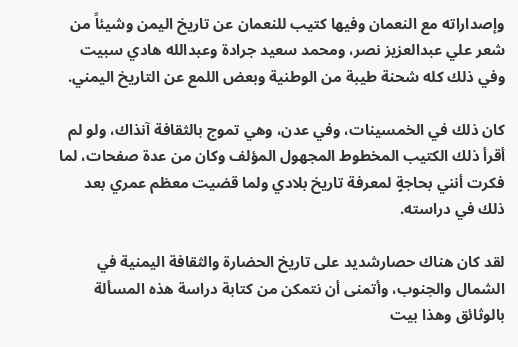وإصداراته مع النعمان وفيها كتيب للنعمان عن تاريخ اليمن وشيئاً من شعر علي عبدالعزيز نصر، ومحمد سعيد جرادة وعبدالله هادي سبيت وفي ذلك كله شحنة طيبة من الوطنية وبعض اللمع عن التاريخ اليمني.

كان ذلك في الخمسينات، وفي عدن، وهي تموج بالثقافة آنذاك، ولو لم أقرأ ذلك الكتيب المخطوط المجهول المؤلف وكان من عدة صفحات، لما فكرت أنني بحاجةٍ لمعرفة تاريخ بلادي ولما قضيت معظم عمري بعد ذلك في دراسته.

لقد كان هناك حصارشديد على تاريخ الحضارة والثقافة اليمنية في الشمال والجنوب، وأتمنى أن نتمكن من كتابة دراسة هذه المسألة بالوثائق وهذا بيت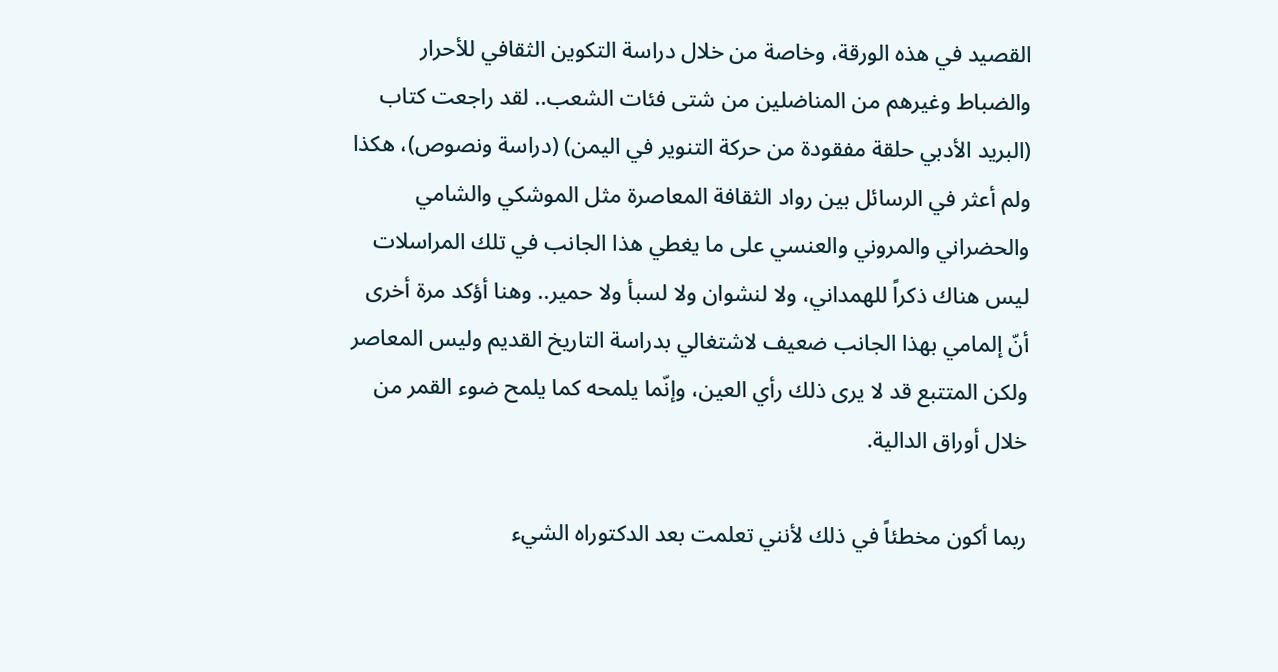القصيد في هذه الورقة، وخاصة من خلال دراسة التكوين الثقافي للأحرار والضباط وغيرهم من المناضلين من شتى فئات الشعب.. لقد راجعت كتاب (البريد الأدبي حلقة مفقودة من حركة التنوير في اليمن) (دراسة ونصوص)، هكذا ولم أعثر في الرسائل بين رواد الثقافة المعاصرة مثل الموشكي والشامي والحضراني والمروني والعنسي على ما يغطي هذا الجانب في تلك المراسلات ليس هناك ذكراً للهمداني، ولا لنشوان ولا لسبأ ولا حمير.. وهنا أؤكد مرة أخرى أنّ إلمامي بهذا الجانب ضعيف لاشتغالي بدراسة التاريخ القديم وليس المعاصر ولكن المتتبع قد لا يرى ذلك رأي العين، وإنّما يلمحه كما يلمح ضوء القمر من خلال أوراق الدالية.

ربما أكون مخطئاً في ذلك لأنني تعلمت بعد الدكتوراه الشيء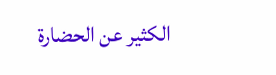الكثير عن الحضارة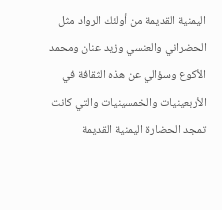اليمنية القديمة من أولئك الرواد مثل الحضراني والعنسي وزيد عنان ومحمد الأكوع وسؤالي عن هذه الثقافة في الأربعينيات والخمسينيات والتي كانت تمجد الحضارة اليمنية القديمة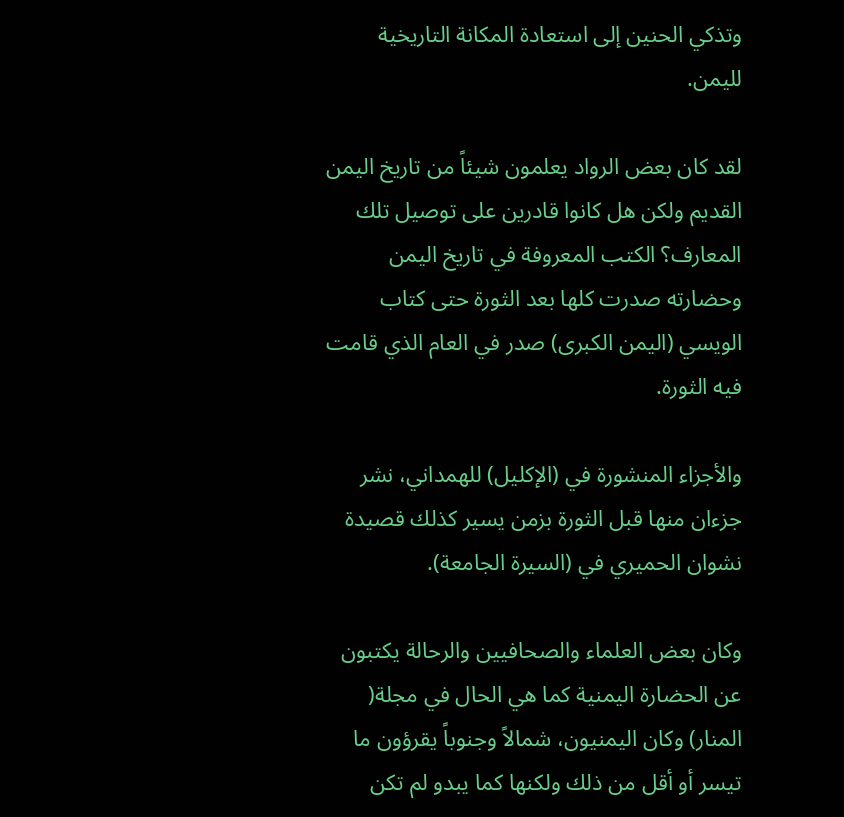وتذكي الحنين إلى استعادة المكانة التاريخية لليمن.

لقد كان بعض الرواد يعلمون شيئاً من تاريخ اليمن القديم ولكن هل كانوا قادرين على توصيل تلك المعارف؟ الكتب المعروفة في تاريخ اليمن وحضارته صدرت كلها بعد الثورة حتى كتاب الويسي (اليمن الكبرى) صدر في العام الذي قامت فيه الثورة.

والأجزاء المنشورة في (الإكليل) للهمداني، نشر جزءان منها قبل الثورة بزمن يسير كذلك قصيدة نشوان الحميري في (السيرة الجامعة).

وكان بعض العلماء والصحافيين والرحالة يكتبون عن الحضارة اليمنية كما هي الحال في مجلة( المنار) وكان اليمنيون، شمالاً وجنوباً يقرؤون ما تيسر أو أقل من ذلك ولكنها كما يبدو لم تكن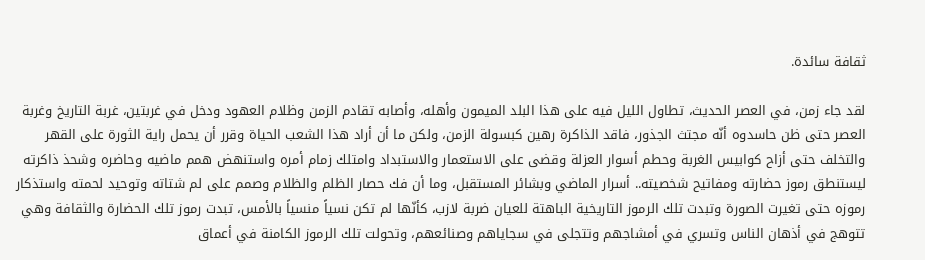ثقافة سائدة.

لقد جاء زمن، في العصر الحديث، تطاول الليل فيه على هذا البلد الميمون وأهله، وأصابه تقادم الزمن وظلام العهود ودخل في غربتين، غربة التاريخ وغربة العصر حتى ظن حاسدوه أنّه مجتث الجذور، فاقد الذاكرة رهين كبسولة الزمن، ولكن ما أن أراد هذا الشعب الحياة وقرر أن يحمل راية الثورة على القهر والتخلف حتى أزاح كوابيس الغربة وحطم أسوار العزلة وقضى على الاستعمار والاستبداد وامتلك زمام أمره واستنهض همم ماضيه وحاضره وشحذ ذاكرته ليستنطق رموز حضارته ومفاتيح شخصيته.. أسرار الماضي وبشائر المستقبل، وما أن فك حصار الظلم والظلام وصمم على لم شتاته وتوحيد لحمته واستذكار رموزه حتى تغيرت الصورة وتبدت تلك الرموز التاريخية الباهتة للعيان ضربة لازب، كأنّها لم تكن نسياً منسياً بالأمس، تبدت رموز تلك الحضارة والثقافة وهي تتوهج في أذهان الناس وتسري في أمشاجهم وتتجلى في سجاياهم وصنائعهم، وتحولت تلك الرموز الكامنة في أعماق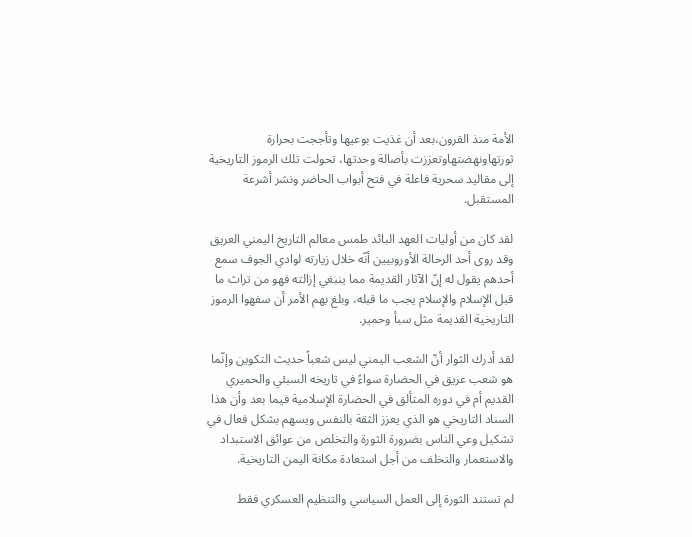الأمة منذ القرون،بعد أن غذيت بوعيها وتأججت بحرارة ثورتهاونهضتهاوتعززت بأصالة وحدتها، تحولت تلك الرموز التاريخية إلى مقاليد سحرية فاعلة في فتح أبواب الحاضر ونشر أشرعة المستقبل.

لقد كان من أوليات العهد البائد طمس معالم التاريخ اليمني العريق وقد روى أحد الرحالة الأوروبيين أنّه خلال زيارته لوادي الجوف سمع أحدهم يقول له إنّ الآثار القديمة مما ينبغي إزالته فهو من تراث ما قبل الإسلام والإسلام يجب ما قبله، وبلغ بهم الأمر أن سفهوا الرموز التاريخية القديمة مثل سبأ وحمير.

لقد أدرك الثوار أنّ الشعب اليمني ليس شعباً حديث التكوين وإنّما هو شعب عريق في الحضارة سواءً في تاريخه السبئي والحميري القديم أم في دوره المتألق في الحضارة الإسلامية فيما بعد وأن هذا السناد التاريخي هو الذي يعزز الثقة بالنفس ويسهم بشكل فعال في تشكيل وعي الناس بضرورة الثورة والتخلص من عوائق الاستبداد والاستعمار والتخلف من أجل استعادة مكانة اليمن التاريخية.

لم تستند الثورة إلى العمل السياسي والتنظيم العسكري فقط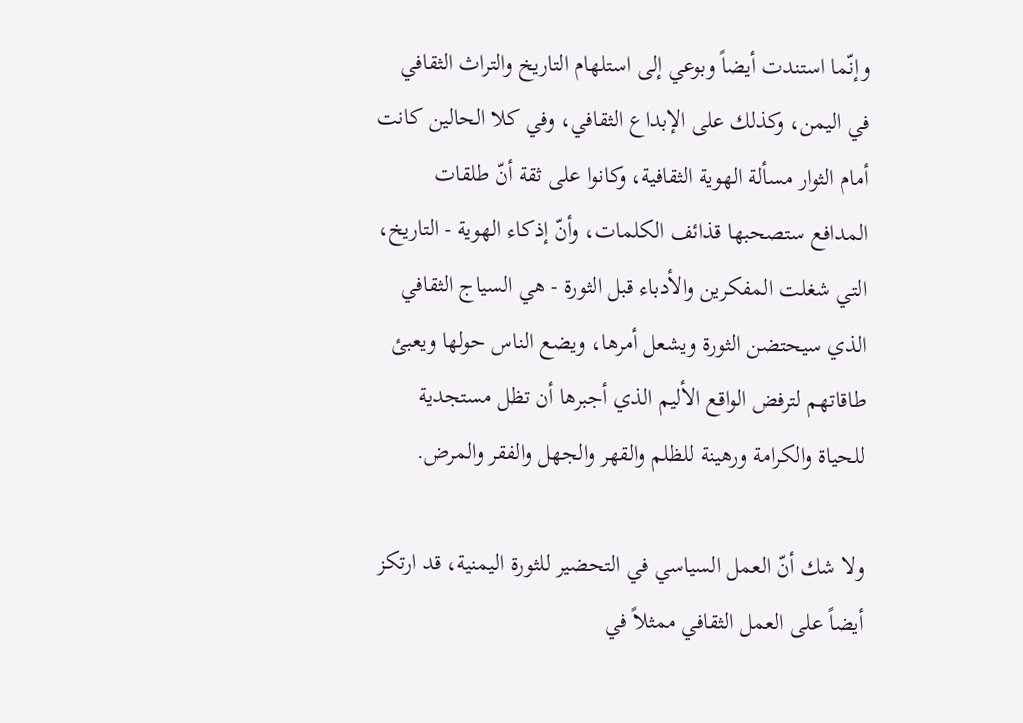وإنّما استندت أيضاً وبوعي إلى استلهام التاريخ والتراث الثقافي في اليمن، وكذلك على الإبداع الثقافي، وفي كلا الحالين كانت أمام الثوار مسألة الهوية الثقافية، وكانوا على ثقة أنّ طلقات المدافع ستصحبها قذائف الكلمات، وأنّ إذكاء الهوية - التاريخ، التي شغلت المفكرين والأدباء قبل الثورة - هي السياج الثقافي الذي سيحتضن الثورة ويشعل أمرها، ويضع الناس حولها ويعبئ طاقاتهم لترفض الواقع الأليم الذي أجبرها أن تظل مستجدية للحياة والكرامة ورهينة للظلم والقهر والجهل والفقر والمرض.

ولا شك أنّ العمل السياسي في التحضير للثورة اليمنية، قد ارتكز أيضاً على العمل الثقافي ممثلاً في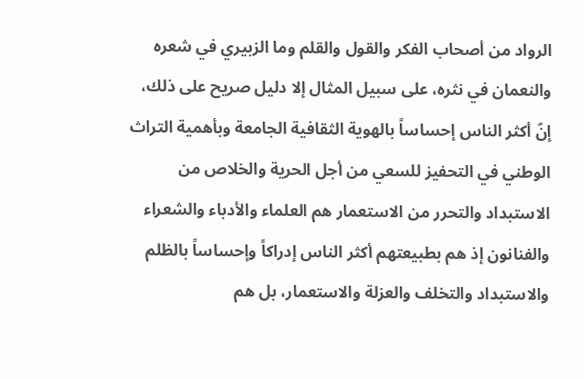الرواد من أصحاب الفكر والقول والقلم وما الزبيري في شعره والنعمان في نثره، على سبيل المثال إلا دليل صريح على ذلك، إنّ أكثر الناس إحساساً بالهوية الثقافية الجامعة وبأهمية التراث الوطني في التحفيز للسعي من أجل الحرية والخلاص من الاستبداد والتحرر من الاستعمار هم العلماء والأدباء والشعراء والفنانون إذ هم بطبيعتهم أكثر الناس إدراكاً وإحساساً بالظلم والاستبداد والتخلف والعزلة والاستعمار، بل هم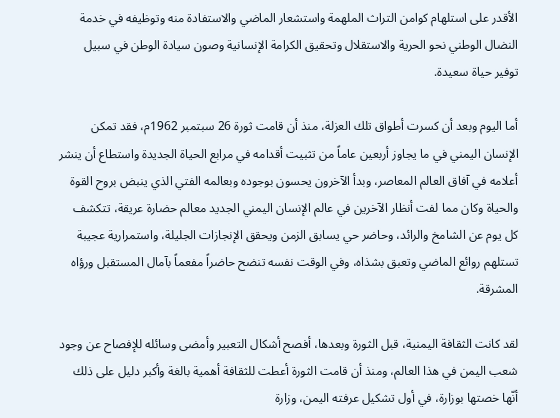الأقدر على استلهام كوامن التراث الملهمة واستشعار الماضي والاستفادة منه وتوظيفه في خدمة النضال الوطني نحو الحرية والاستقلال وتحقيق الكرامة الإنسانية وصون سيادة الوطن في سبيل توفير حياة سعيدة.

أما اليوم وبعد أن كسرت أطواق تلك العزلة، منذ أن قامت ثورة 26 سبتمبر 1962م، فقد تمكن الإنسان اليمني في ما يجاوز أربعين عاماً من تثبيت أقدامه في مرابع الحياة الجديدة واستطاع أن ينشر أعلامه في آفاق العالم المعاصر، وبدأ الآخرون يحسون بوجوده وبعالمه الفتي الذي ينبض بروح القوة والحياة وكان مما لفت أنظار الآخرين في عالم الإنسان اليمني الجديد معالم حضارة عريقة، تتكشف كل يوم عن الشامخ والرائد، وحاضر حي يسابق الزمن ويحقق الإنجازات الجليلة، واستمرارية عجيبة تستلهم روائع الماضي وتعبق بشذاه، وفي الوقت نفسه تنضح حاضراً مفعماً بآمال المستقبل ورؤاه المشرقة.

لقد كانت الثقافة اليمنية، قبل الثورة وبعدها، أفصح أشكال التعبير وأمضى وسائله للإفصاح عن وجود شعب اليمن في هذا العالم، ومنذ أن قامت الثورة أعطت للثقافة أهمية بالغة وأكبر دليل على ذلك أنّها خصتها بوزارة، في أول تشكيل عرفته اليمن، وزارة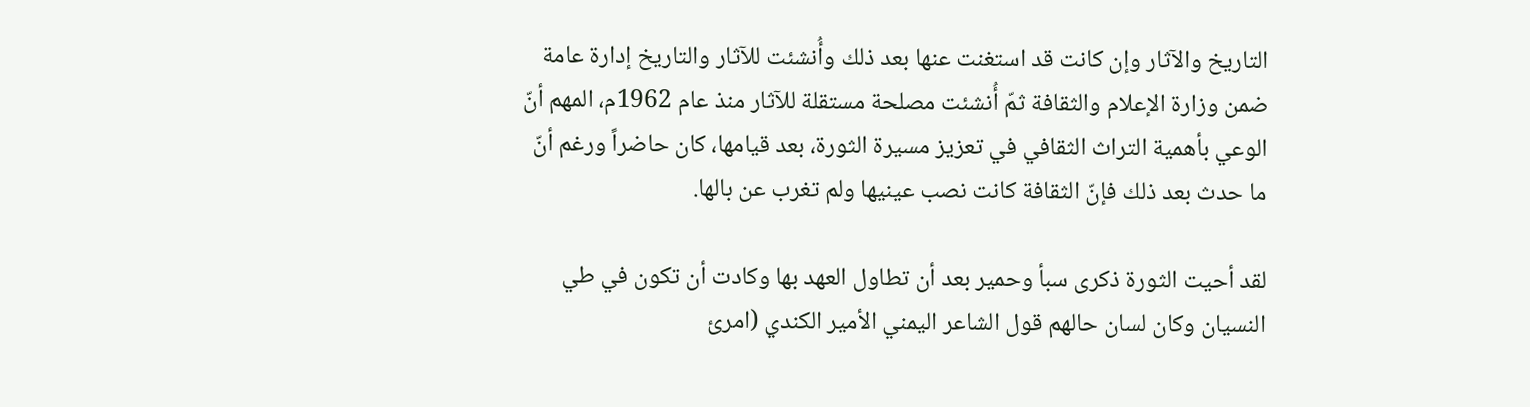التاريخ والآثار وإن كانت قد استغنت عنها بعد ذلك وأُنشئت للآثار والتاريخ إدارة عامة ضمن وزارة الإعلام والثقافة ثمّ أُنشئت مصلحة مستقلة للآثار منذ عام 1962م، المهم أنّ الوعي بأهمية التراث الثقافي في تعزيز مسيرة الثورة، بعد قيامها، كان حاضراً ورغم أنّ ما حدث بعد ذلك فإنّ الثقافة كانت نصب عينيها ولم تغرب عن بالها.

لقد أحيت الثورة ذكرى سبأ وحمير بعد أن تطاول العهد بها وكادت أن تكون في طي النسيان وكان لسان حالهم قول الشاعر اليمني الأمير الكندي (امرئ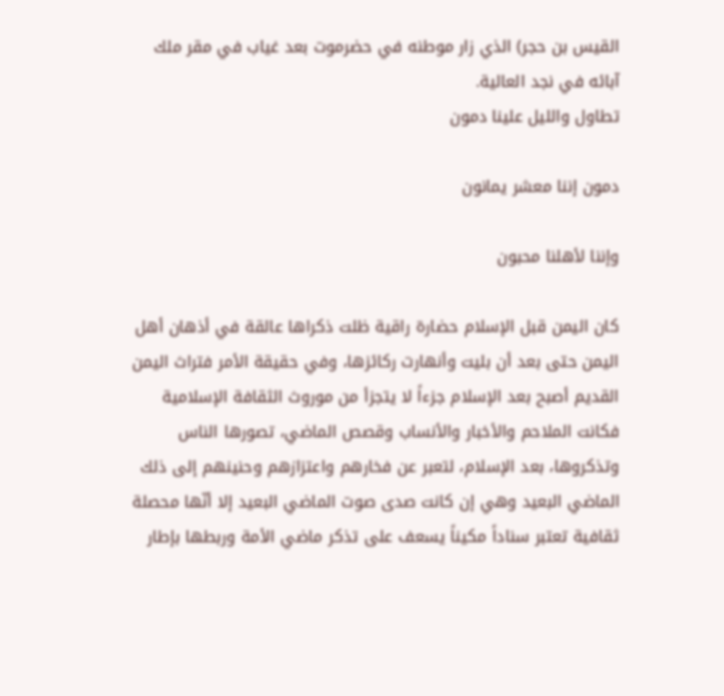القيس بن حجر) الذي زار موطنه في حضرموت بعد غياب في مقر ملك آبائه في نجد العالية.
تطاول والليل علينا دمون

دمون إننا معشر يمانون

وإننا لأهلنا محبون

كان اليمن قبل الإسلام حضارة راقية ظلت ذكراها عالقة في أذهان أهل اليمن حتى بعد أن بليت وأنهارت ركائزها، وفي حقيقة الأمر فتراث اليمن القديم أصبح بعد الإسلام جزءاً لا يتجزأ من موروث الثقافة الإسلامية فكانت الملاحم والأخبار والأنساب وقصص الماضي، تصورها الناس وتذكروها، بعد الإسلام، لتعبر عن فخارهم واعتزازهم وحنينهم إلى ذلك الماضي البعيد وهي إن كانت صدى صوت الماضي البعيد إلا أنّها محصلة ثقافية تعتبر سناداً مكيناً يسعف على تذكر ماضي الأمة وربطها بإطار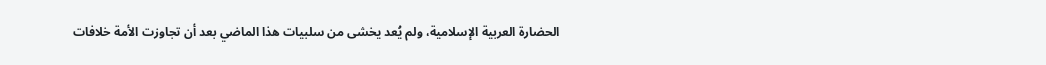الحضارة العربية الإسلامية، ولم يُعد يخشى من سلبيات هذا الماضي بعد أن تجاوزت الأمة خلافات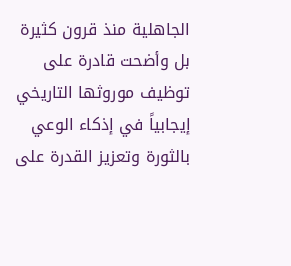الجاهلية منذ قرون كثيرة بل وأضحت قادرة على توظيف موروثها التاريخي إيجابياً في إذكاء الوعي بالثورة وتعزيز القدرة على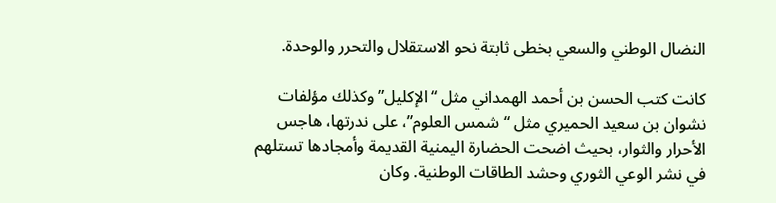النضال الوطني والسعي بخطى ثابتة نحو الاستقلال والتحرر والوحدة.

كانت كتب الحسن بن أحمد الهمداني مثل “الإكليل” وكذلك مؤلفات نشوان بن سعيد الحميري مثل “شمس العلوم”، على ندرتها، هاجس الأحرار والثوار، بحيث اضحت الحضارة اليمنية القديمة وأمجادها تستلهم في نشر الوعي الثوري وحشد الطاقات الوطنية. وكان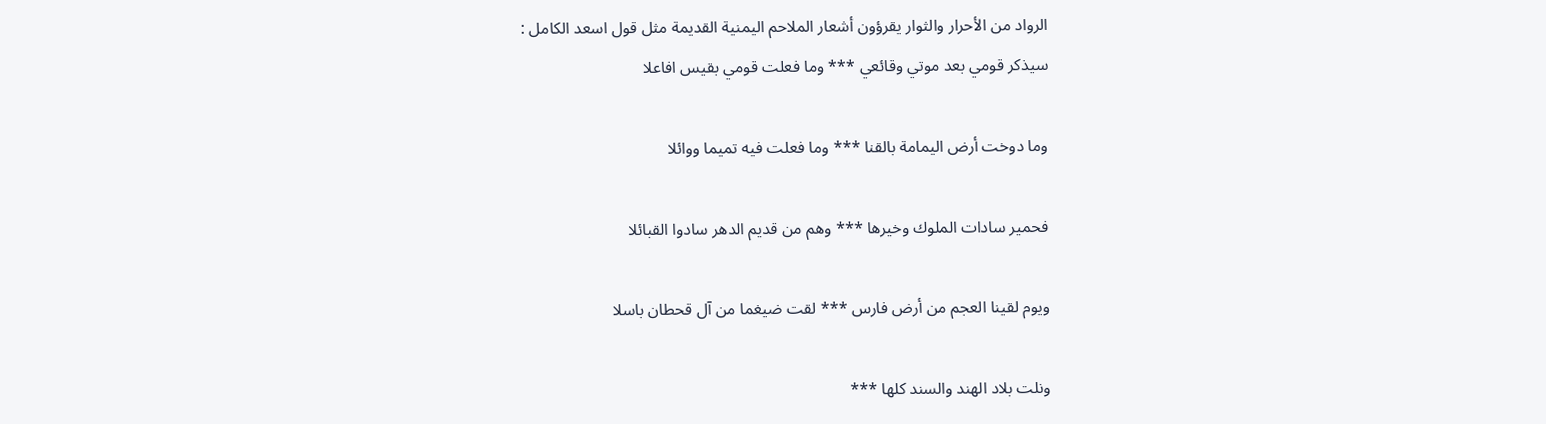الرواد من الأحرار والثوار يقرؤون أشعار الملاحم اليمنية القديمة مثل قول اسعد الكامل :
سيذكر قومي بعد موتي وقائعي *** وما فعلت قومي بقيس افاعلا

وما دوخت أرض اليمامة بالقنا *** وما فعلت فيه تميما ووائلا

فحمير سادات الملوك وخيرها *** وهم من قديم الدهر سادوا القبائلا

ويوم لقينا العجم من أرض فارس *** لقت ضيغما من آل قحطان باسلا

ونلت بلاد الهند والسند كلها ***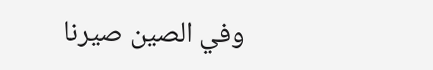وفي الصين صيرنا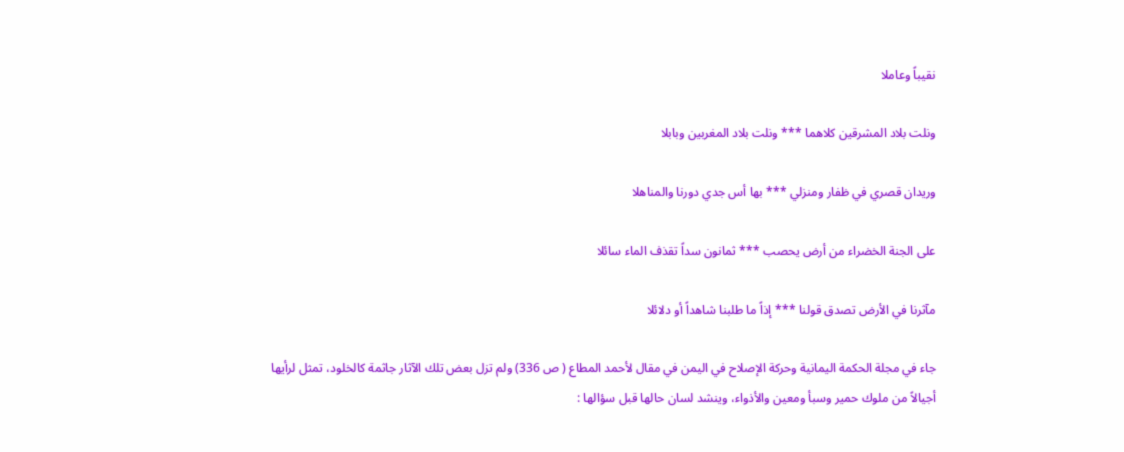نقيباً وعاملا

ونلت بلاد المشرقين كلاهما *** ونلت بلاد المغربين وبابلا

وريدان قصري في ظفار ومنزلي *** بها أس جدي دورنا والمناهلا

على الجنة الخضراء من أرض يحصب *** ثمانون سداً تقذف الماء سائلا

مآثرنا في الأرض تصدق قولنا *** إذاً ما طلبنا شاهداً أو دلائلا

جاء في مجلة الحكمة اليمانية وحركة الإصلاح في اليمن في مقال لأحمد المطاع ( ص 336) ولم تزل بعض تلك الآثار جاثمة كالخلود، تمثل لرأيها أجيالاً من ملوك حمير وسبأ ومعين والأذواء، وينشد لسان حالها قبل سؤالها :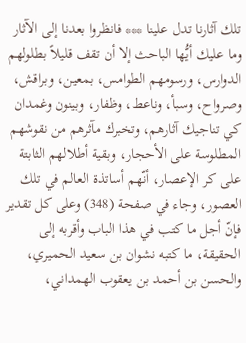تلك آثارنا تدل علينا *** فانظروا بعدنا إلى الآثار
وما عليك أيُّها الباحث إلا أن تقف قليلاً بطلولهم الدوارس، ورسومهم الطوامس، بمعين، وبراقش، وصرواح، وسبأ، وناعط، وظفار، وبينون وغمدان كي تناجيك آثارهم، وتخبرك مآثرهم من نقوشهم المطلوسة على الأحجار، وبقية أطلالهم الثابتة على كر الإعصار، أنّهم أساتذة العالم في تلك العصور، وجاء في صفحة (348) وعلى كل تقدير فإنّ أجل ما كتب في هذا الباب وأقربه إلى الحقيقة، ما كتبه نشوان بن سعيد الحميري، والحسن بن أحمد بن يعقوب الهمداني،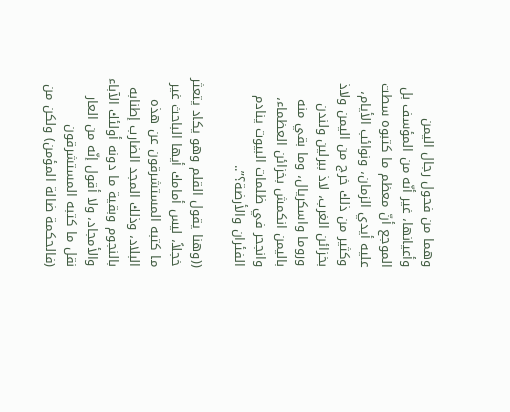وهما من فحول رجال اليمن وأعيانها، غير أنّه من المؤسف بل الموجع أنّ معظم ما كتبوه سطت عليه أيدي الزمان، ونوائب الأيام، وكثير من ذلك خرج من اليمن ولاذ بخزائن الغرب، لاذ ببرلين ولندن وروما واسكريال، وما بقي منه باليمن انكمش بخزائن العظماء، وانجحر في ظلمات البيوت ينادم الفئران والأرضة؟”..

((وهنا يقول القلم وهو يكاد يتعثر خجلاً، ليس أمامك أيها الباحث غير ما كتبه المستشرقون عن هذه البلاد، وذلك المجد الضارب إطنابه بالنجوم وبقية ما دونه أولئك الآباء والأمجاد، ولا أقول إنّه من العار نقل ما كتبه المستشرقون (فالحكمة ضالة المؤمن) ولكن من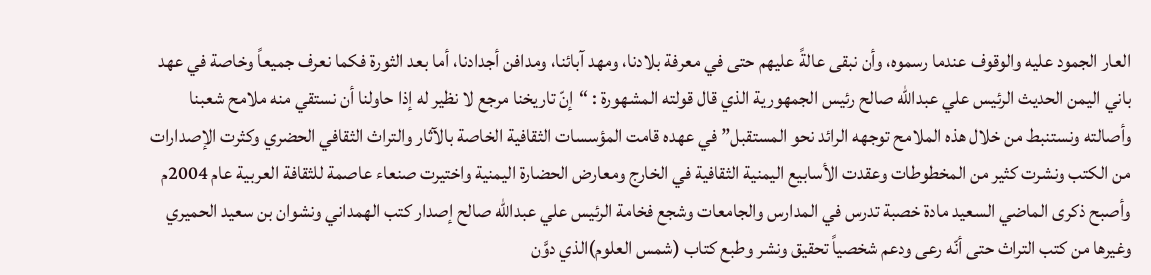العار الجمود عليه والوقوف عندما رسموه، وأن نبقى عالةً عليهم حتى في معرفة بلادنا، ومهد آبائنا، ومدافن أجدادنا، أما بعد الثورة فكما نعرف جميعاً وخاصة في عهد باني اليمن الحديث الرئيس علي عبدالله صالح رئيس الجمهورية الذي قال قولته المشهورة : “إنّ تاريخنا مرجع لا نظير له إذا حاولنا أن نستقي منه ملامح شعبنا وأصالته ونستنبط من خلال هذه الملامح توجهه الرائد نحو المستقبل” في عهده قامت المؤسسات الثقافية الخاصة بالآثار والتراث الثقافي الحضري وكثرت الإصدارات من الكتب ونشرت كثير من المخطوطات وعقدت الأسابيع اليمنية الثقافية في الخارج ومعارض الحضارة اليمنية واختيرت صنعاء عاصمة للثقافة العربية عام 2004م وأصبح ذكرى الماضي السعيد مادة خصبة تدرس في المدارس والجامعات وشجع فخامة الرئيس علي عبدالله صالح إصدار كتب الهمداني ونشوان بن سعيد الحميري وغيرها من كتب التراث حتى أنّه رعى ودعم شخصياً تحقيق ونشر وطبع كتاب (شمس العلوم)الذي دوَّن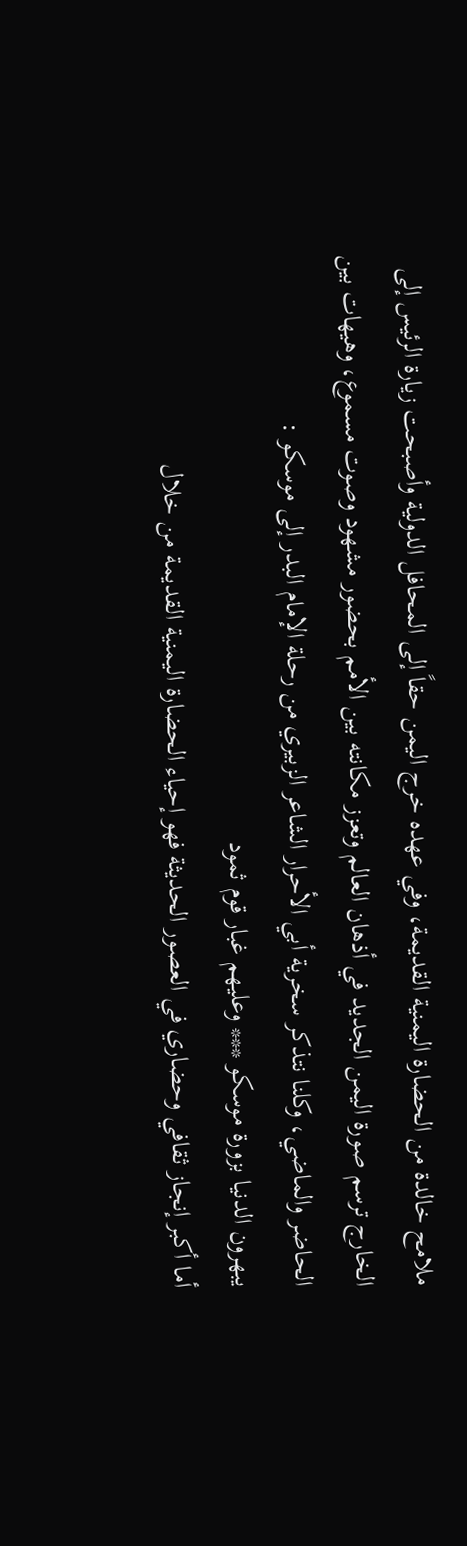ملامح خالدة من الحضارة اليمنية القديمة، وفي عهده خرج اليمن حقاً إلى المحافل الدولية وأصبحت زيارة الرئيس إلى الخارج ترسم صورة اليمن الجديد في أذهان العالم وتعزز مكانته بين الأمم بحضور مشهود وصوت مسموع، وهيهات بين الحاضر والماضي، وكلنا نتذكر سخرية أبي الأحرار الشاعر الزبيري من رحلة الإمام البدر إلى موسكو :
يبهرون الدنيا بزورة موسكو *** وعليهم غبار قوم ثمود
أما أكبر إنجاز ثقافي وحضاري في العصور الحديثة فهو إحياء الحضارة اليمنية القديمة من خلال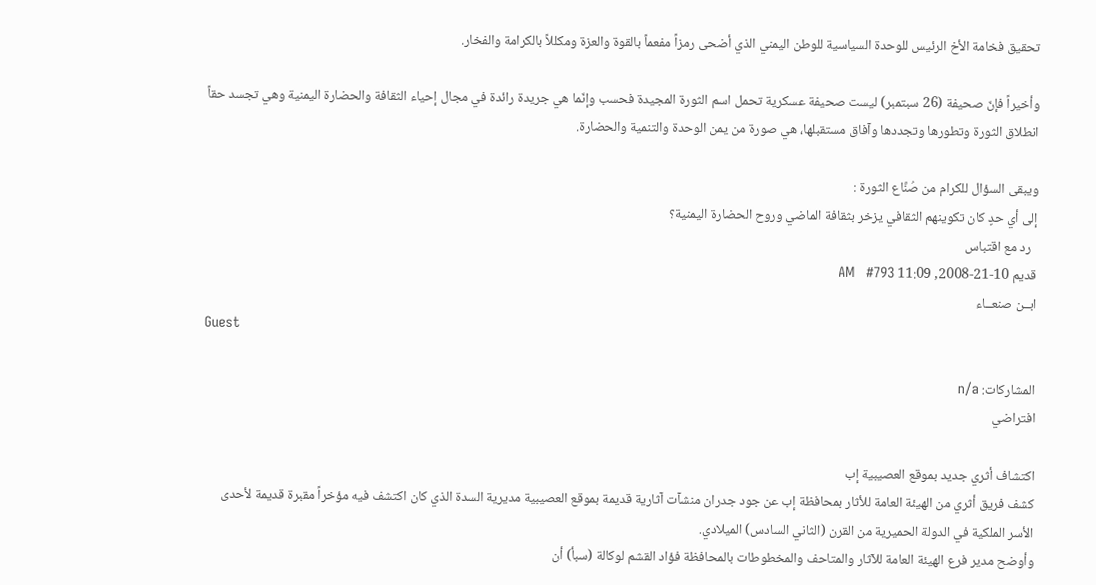تحقيق فخامة الأخ الرئيس للوحدة السياسية للوطن اليمني الذي أضحى رمزاً مفعماً بالقوة والعزة ومكللاً بالكرامة والفخار.

وأخيراً فإنّ صحيفة (26 سبتمبر) ليست صحيفة عسكرية تحمل اسم الثورة المجيدة فحسب وإنّما هي جريدة رائدة في مجال إحياء الثقافة والحضارة اليمنية وهي تجسد حقاً انطلاق الثورة وتطورها وتجددها وآفاق مستقبلها، هي صورة من يمن الوحدة والتنمية والحضارة.

ويبقى السؤال للكرام من صُنَّاع الثورة :
إلى أي حدٍ كان تكوينهم الثقافي يزخر بثقافة الماضي وروح الحضارة اليمنية؟
  رد مع اقتباس
قديم 10-21-2008, 11:09 AM   #793
ابــن صنعــاء
Guest

المشاركات: n/a
افتراضي

اكتشاف أثري جديد بموقع العصيبية إب
كشف فريق أثري من الهيئة العامة للأثار بمحافظة إب عن جود جدران منشآت آثارية قديمة بموقع العصيبية مديرية السدة الذي كان اكتشف فيه مؤخراً مقبرة قديمة لأحدى الأسر الملكية في الدولة الحميرية من القرن (الثاني السادس) الميلادي.
وأوضح مدير فرع الهيئة العامة للآثار والمتاحف والمخطوطات بالمحافظة فؤاد القشم لوكالة (سبأ) أن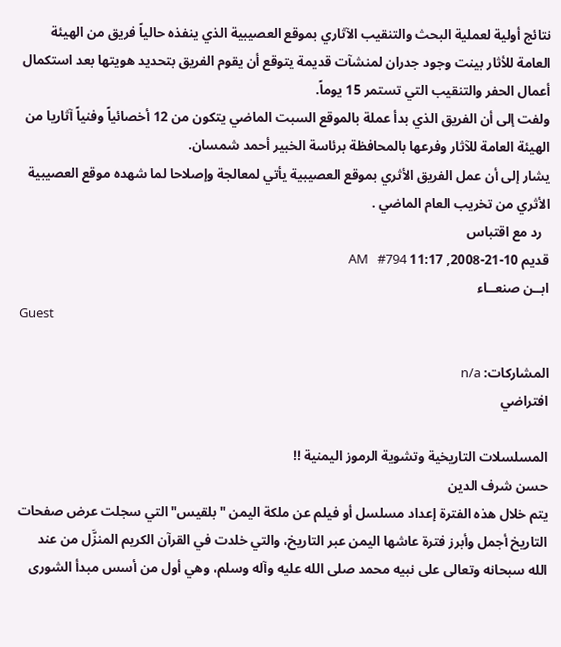نتائج أولية لعملية البحث والتنقيب الآثاري بموقع العصيبية الذي ينفذه حالياً فريق من الهيئة العامة للأثار بينت وجود جدران لمنشآت قديمة يتوقع أن يقوم الفريق بتحديد هويتها بعد استكمال أعمال الحفر والتنقيب التي تستمر 15 يوماً.
ولفت إلى أن الفريق الذي بدأ عملة بالموقع السبت الماضي يتكون من 12 أخصائياً وفنياً آثاريا من الهيئة العامة للآثار وفرعها بالمحافظة برئاسة الخبير أحمد شمسان.
يشار إلى أن عمل الفريق الأثري بموقع العصيبية يأتي لمعالجة وإصلاحا لما شهده موقع العصيبية الأثري من تخريب العام الماضي .
  رد مع اقتباس
قديم 10-21-2008, 11:17 AM   #794
ابــن صنعــاء
Guest

المشاركات: n/a
افتراضي

المسلسلات التاريخية وتشوية الرموز اليمنية !!
حسن شرف الدين
يتم خلال هذه الفترة إعداد مسلسل أو فيلم عن ملكة اليمن "بلقيس" التي سجلت عرض صفحات التاريخ أجمل وأبرز فترة عاشها اليمن عبر التاريخ، والتي خلدت في القرآن الكريم المنزَّل من عند الله سبحانه وتعالى على نبيه محمد صلى الله عليه وآله وسلم، وهي أول من أسس مبدأ الشورى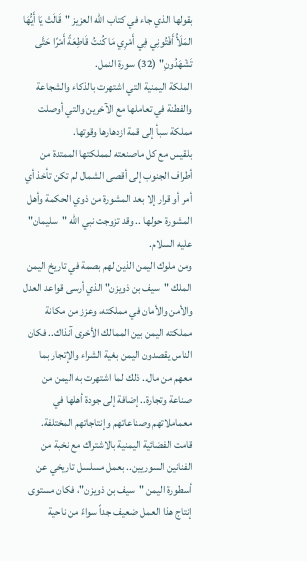بقولها الذي جاء في كتاب الله العزيز "قَالَتْ يَا أَيُّهَا المَلَأُ أَفْتُونِي فِي أَمْرِي مَا كُنتُ قَاطِعَةً أَمْرًا حَتَّى تَشْهَدُونِ" (32) سورة النمل.
الملكة اليمنية التي اشتهرت بالذكاء والشجاعة والفطنة في تعاملها مع الآخرين والتي أوصلت مملكة سبأ إلى قمة ازدهارها وقوتها.
بلقيس مع كل ماصنعته لمملكتها الممتدة من أطراف الجنوب إلى أقصى الشمال لم تكن تأخذ أي أمر أو قرار إلا بعد المشورة من ذوي الحكمة وأهل المشورة حولها .. وقد تزوجت نبي الله "سليمان" عليه السلام.
ومن ملوك اليمن الذين لهم بصمة في تاريخ اليمن الملك "سيف بن ذويزن" الذي أرسى قواعد العدل والأمن والأمان في مملكته، وعزز من مكانة مملكته اليمن بين الممالك الأخرى آنذاك.. فكان الناس يقصدون اليمن بغية الشراء والإتجار بما معهم من مال.. ذلك لما اشتهرت به اليمن من صناعة وتجارة.. إضافة إلى جودة أهلها في معماملاتهم وصناعاتهم وإنتاجاتهم المختلفة.
قامت الفضائية اليمنية بالاشتراك مع نخبة من الفنانين السوريين.. بعمل مسلسل تاريخي عن أسطورة اليمن "سيف بن ذويزن"، فكان مستوى إنتاج هذا العمل ضعيف جداً سواءً من ناحية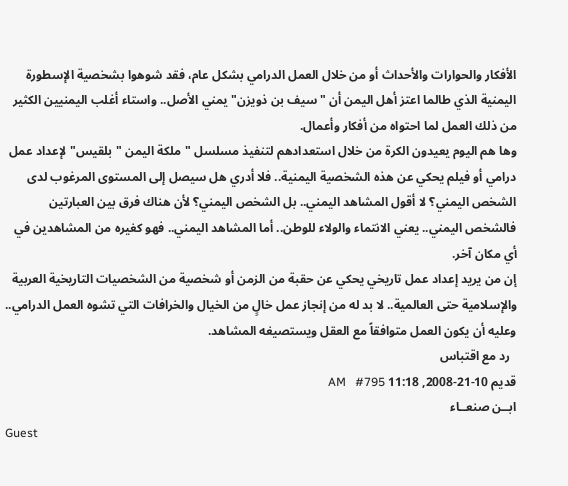الأفكار والحوارات والأحداث أو من خلال العمل الدرامي بشكل عام، فقد شوهوا بشخصية الإسطورة اليمنية الذي طالما اعتز أهل اليمن أن "سيف بن ذويزن" يمني الأصل.. واستاء أغلب اليمنيين الكثير من ذلك العمل لما احتواه من أفكار وأعمال.
وها هم اليوم يعيدون الكرة من خلال استعدادهم لتنفيذ مسلسل "ملكة اليمن "بلقيس" لإعداد عمل درامي أو فيلم يحكي عن هذه الشخصية اليمنية.. فلا أدري هل سيصل إلى المستوى المرغوب لدى الشخص اليمني؟ لا أقول المشاهد اليمني.. بل الشخص اليمني؟ لأن هناك فرق بين العبارتين فالشخص اليمني.. يعني الانتماء والولاء للوطن.. أما المشاهد اليمني.. فهو كغيره من المشاهدين في أي مكان آخر.
إن من يريد إعداد عمل تاريخي يحكي عن حقبة من الزمن أو شخصية من الشخصيات التاريخية العربية والإسلامية حتى العالمية.. لا بد له من إنجاز عمل خالٍ من الخيال والخرافات التي تشوه العمل الدرامي.. وعليه أن يكون العمل متوافقاً مع العقل ويستصيغه المشاهد.
  رد مع اقتباس
قديم 10-21-2008, 11:18 AM   #795
ابــن صنعــاء
Guest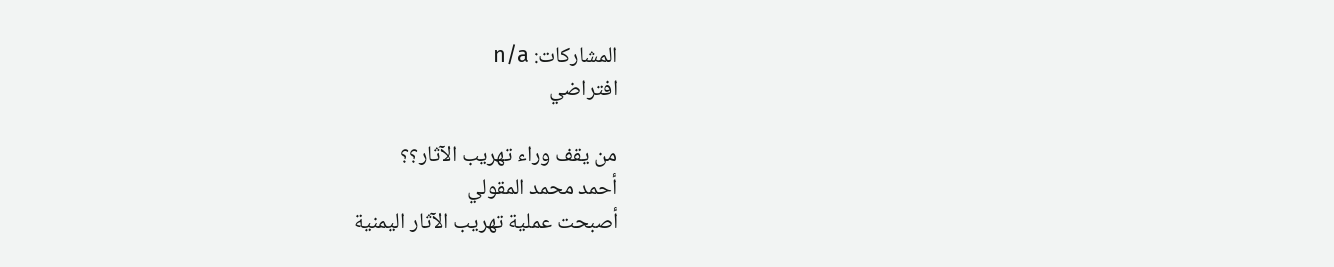المشاركات: n/a
افتراضي

من يقف وراء تهريب الآثار؟؟
أحمد محمد المقولي
أصبحت عملية تهريب الآثار اليمنية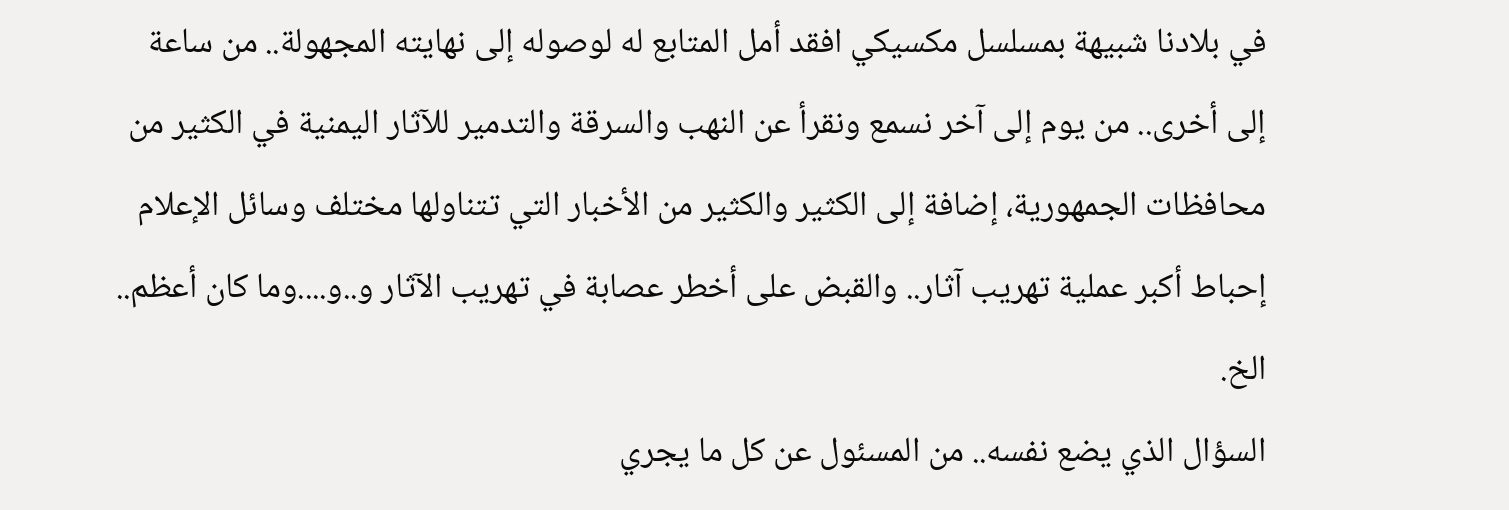في بلادنا شبيهة بمسلسل مكسيكي افقد أمل المتابع له لوصوله إلى نهايته المجهولة.. من ساعة إلى أخرى.. من يوم إلى آخر نسمع ونقرأ عن النهب والسرقة والتدمير للآثار اليمنية في الكثير من محافظات الجمهورية، إضافة إلى الكثير والكثير من الأخبار التي تتناولها مختلف وسائل الإعلام إحباط أكبر عملية تهريب آثار.. والقبض على أخطر عصابة في تهريب الآثار و..و....وما كان أعظم.. الخ.
السؤال الذي يضع نفسه.. من المسئول عن كل ما يجري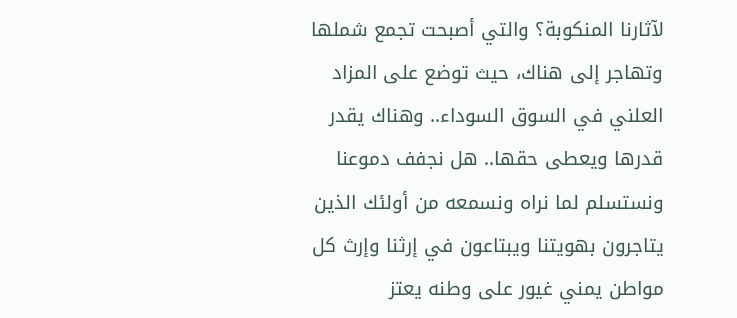لآثارنا المنكوبة؟ والتي أصبحت تجمع شملها وتهاجر إلى هناك، حيث توضع على المزاد العلني في السوق السوداء.. وهناك يقدر قدرها ويعطى حقها.. هل نجفف دموعنا ونستسلم لما نراه ونسمعه من أولئك الذين يتاجرون بهويتنا ويبتاعون في إرثنا وإرث كل مواطن يمني غيور على وطنه يعتز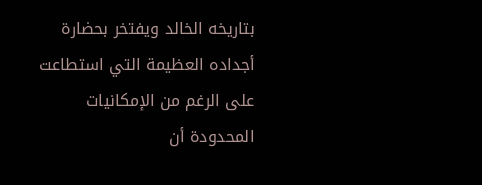بتاريخه الخالد ويفتخر بحضارة أجداده العظيمة التي استطاعت على الرغم من الإمكانيات المحدودة أن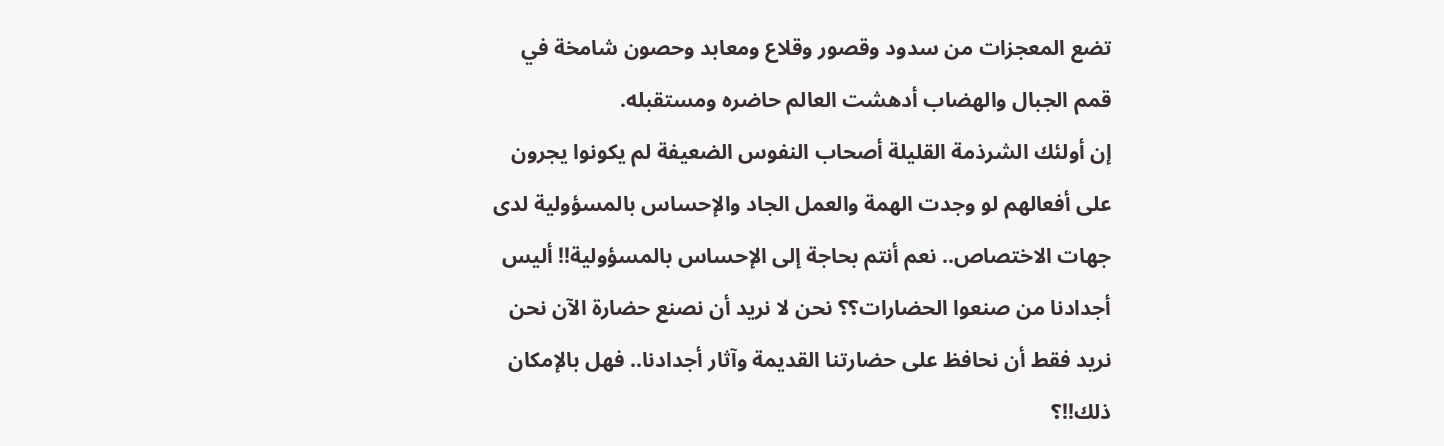تضع المعجزات من سدود وقصور وقلاع ومعابد وحصون شامخة في قمم الجبال والهضاب أدهشت العالم حاضره ومستقبله.
إن أولئك الشرذمة القليلة أصحاب النفوس الضعيفة لم يكونوا يجرون على أفعالهم لو وجدت الهمة والعمل الجاد والإحساس بالمسؤولية لدى جهات الاختصاص.. نعم أنتم بحاجة إلى الإحساس بالمسؤولية!! أليس أجدادنا من صنعوا الحضارات؟؟ نحن لا نريد أن نصنع حضارة الآن نحن نريد فقط أن نحافظ على حضارتنا القديمة وآثار أجدادنا.. فهل بالإمكان ذلك!!؟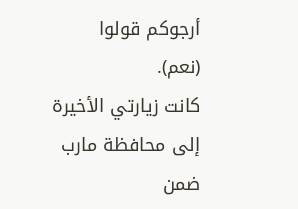أرجوكم قولوا (نعم).
كانت زيارتي الأخيرة إلى محافظة مارب ضمن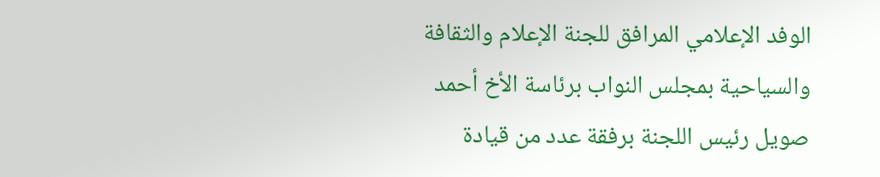الوفد الإعلامي المرافق للجنة الإعلام والثقافة والسياحية بمجلس النواب برئاسة الأخ أحمد صويل رئيس اللجنة برفقة عدد من قيادة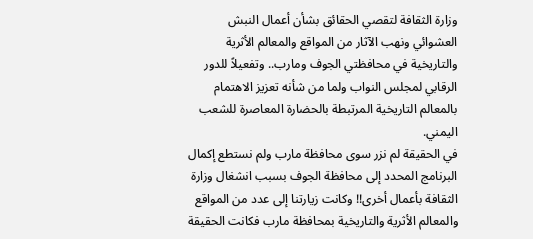وزارة الثقافة لتقصي الحقائق بشأن أعمال النبش العشوائي ونهب الآثار من المواقع والمعالم الأثرية والتاريخية في محافظتي الجوف ومارب.. وتفعيلاً للدور الرقابي لمجلس النواب ولما من شأنه تعزيز الاهتمام بالمعالم التاريخية المرتبطة بالحضارة المعاصرة للشعب اليمني.
في الحقيقة لم نزر سوى محافظة مارب ولم نستطع إكمال البرنامج المحدد إلى محافظة الجوف بسبب انشغال وزارة الثقافة بأعمال أخرى!! وكانت زيارتنا إلى عدد من المواقع والمعالم الأثرية والتاريخية بمحافظة مارب فكانت الحقيقة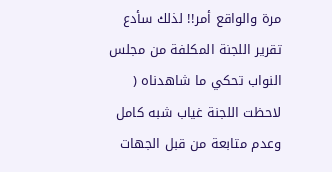مرة والواقع أمر!! لذلك سأدع تقرير اللجنة المكلفة من مجلس النواب تحكي ما شاهدناه ( لاحظت اللجنة غياب شبه كامل وعدم متابعة من قبل الجهات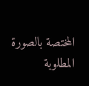المختصة بالصورة المطلوبة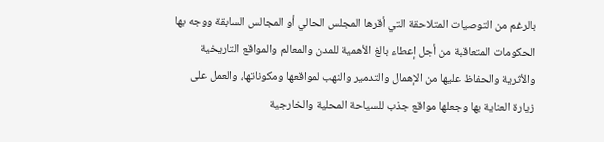بالرغم من التوصيات المتلاحقة التي أقرها المجلس الحالي أو المجالس السابقة ووجه بها الحكومات المتعاقبة من أجل إعطاء بالغ الأهمية للمدن والمعالم والمواقع التاريخية والأثرية والحفاظ عليها من الإهمال والتدمير والنهب لمواقعها ومكوناتها، والعمل على زيارة العناية بها وجعلها مواقع جذب للسياحة المحلية والخارجية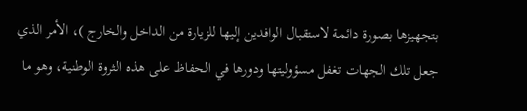بتجهيزها بصورة دائمة لاستقبال الوافدين إليها للزيارة من الداخل والخارج )، الأمر الذي جعل تلك الجهات تغفل مسؤوليتها ودورها في الحفاظ على هذه الثروة الوطنية، وهو ما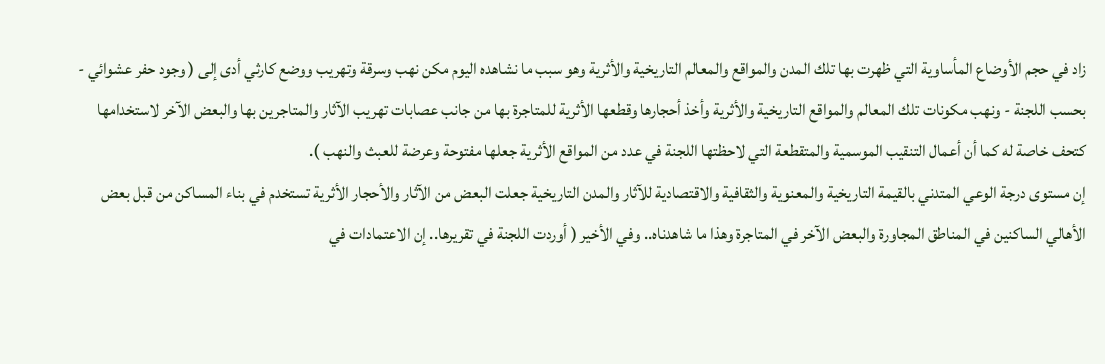زاد في حجم الأوضاع المأساوية التي ظهرت بها تلك المدن والمواقع والمعالم التاريخية والأثرية وهو سبب ما نشاهده اليوم مكن نهب وسرقة وتهريب ووضع كارثي أدى إلى ( وجود حفر عشوائي - بحسب اللجنة - ونهب مكونات تلك المعالم والمواقع التاريخية والأثرية وأخذ أحجارها وقطعها الأثرية للمتاجرة بها من جانب عصابات تهريب الآثار والمتاجرين بها والبعض الآخر لاستخدامها كتحف خاصة له كما أن أعمال التنقيب الموسمية والمتقطعة التي لاحظتها اللجنة في عدد من المواقع الأثرية جعلها مفتوحة وعرضة للعبث والنهب ).
إن مستوى درجة الوعي المتدني بالقيمة التاريخية والمعنوية والثقافية والاقتصادية للآثار والمدن التاريخية جعلت البعض من الآثار والأحجار الأثرية تستخدم في بناء المساكن من قبل بعض الأهالي الساكنين في المناطق المجاورة والبعض الآخر في المتاجرة وهذا ما شاهدناه.. وفي الأخير ( أوردت اللجنة في تقريرها.. إن الاعتمادات في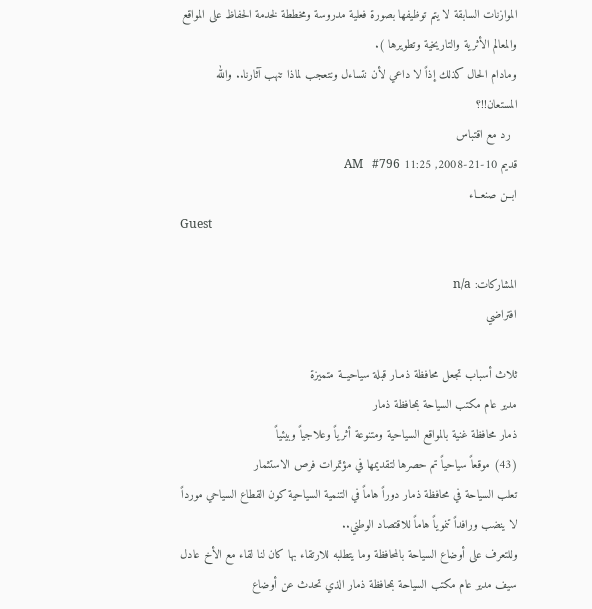الموازنات السابقة لا يتم توظيفها بصورة فعلية مدروسة ومخططة لخدمة الحفاظ على المواقع والمعالم الأثرية والتاريخية وتطويرها ).
ومادام الحال كذلك إذاً لا داعي لأن نتساءل ونتعجب لماذا تنهب آثارنا.. والله المستعان!!؟
  رد مع اقتباس
قديم 10-21-2008, 11:25 AM   #796
ابــن صنعــاء
Guest

المشاركات: n/a
افتراضي

ثلاث أسباب تجعل محافظة ذمـار قبلة سياحيــة متميزة
مدير عام مكتب السياحة بمحافظة ذمار
ذمار محافظة غنية بالمواقع السياحية ومتنوعة أثرياً وعلاجياً وبيئياً
(43) موقعاً سياحياً تم حصرها لتقديمها في مؤتمرات فرص الاستثمار
تعلب السياحة في محافظة ذمار دوراً هاماً في التنمية السياحية كون القطاع السياحي مورداً لا ينضب ورافداً تنموياً هاماً للاقتصاد الوطني..
وللتعرف على أوضاع السياحة بالمحافظة وما يتطلبه للارتقاء بها كان لنا لقاء مع الأخ عادل سيف مدير عام مكتب السياحة بمحافظة ذمار الذي تحدث عن أوضاع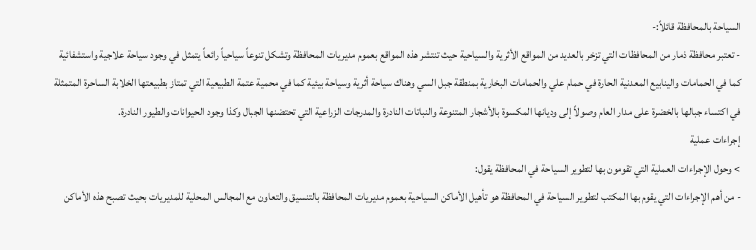السياحة بالمحافظة قائلاً:-
- تعتبر محافظة ذمار من المحافظات التي تزخر بالعديد من المواقع الأثرية والسياحية حيث تنتشر هذه المواقع بعموم مديريات المحافظة وتشكل تنوعاً سياحياً رائعاً يتمثل في وجود سياحة علاجية واستشفائية كما في الحمامات والينابيع المعدنية الحارة في حمام علي والحمامات البخارية بمنطقة جبل السي وهناك سياحة أثرية وسياحة بيئية كما في محمية عتمة الطبيعية التي تمتاز بطبيعتها الخلابة الساحرة المتمثلة في اكتساء جبالها بالخضرة على مدار العام وصولاً إلى وديانها المكسوة بالأشجار المتنوعة والنباتات النادرة والمدرجات الزراعية التي تحتضنها الجبال وكذا وجود الحيوانات والطيور النادرة.
إجراءات عملية
> وحول الإجراءات العملية التي تقومون بها لتطوير السياحة في المحافظة يقول:
- من أهم الإجراءات التي يقوم بها المكتب لتطوير السياحة في المحافظة هو تأهيل الأماكن السياحية بعموم مديريات المحافظة بالتنسيق والتعاون مع المجالس المحلية للمديريات بحيث تصبح هذه الأماكن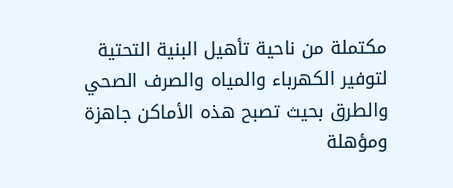مكتملة من ناحية تأهيل البنية التحتية لتوفير الكهرباء والمياه والصرف الصحي والطرق بحيث تصبح هذه الأماكن جاهزة ومؤهلة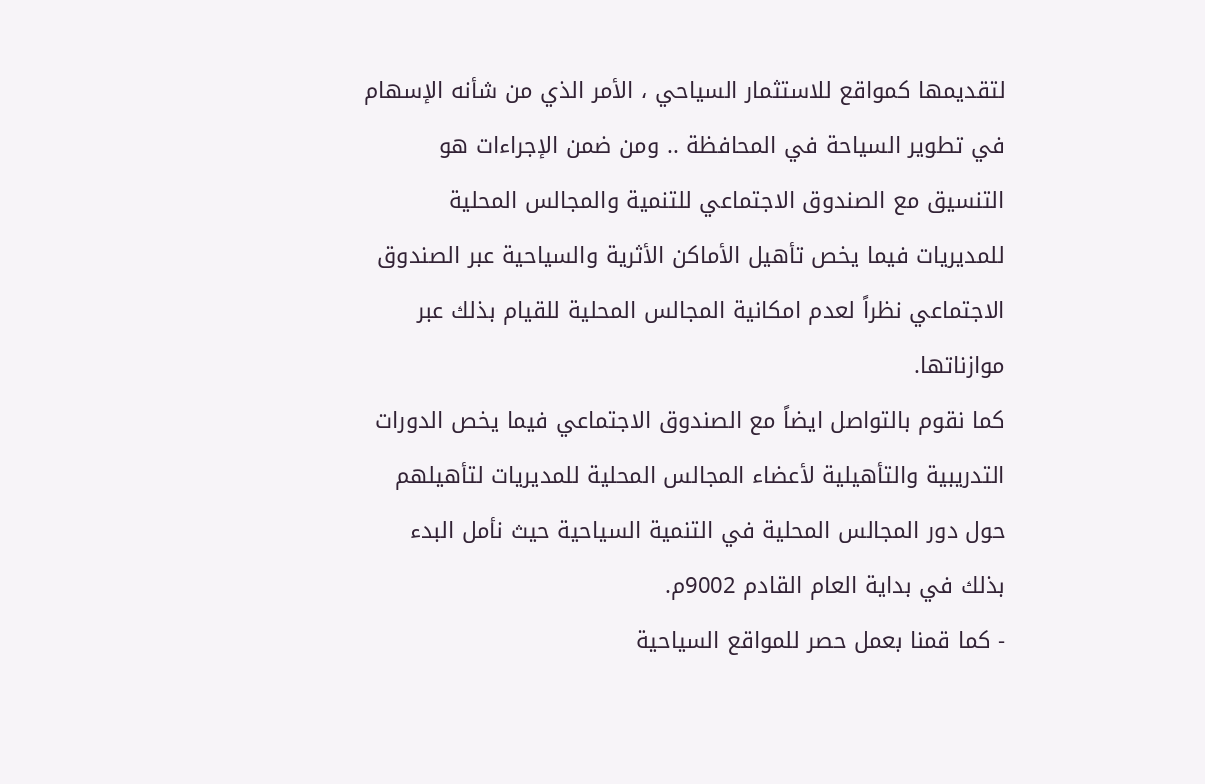لتقديمها كمواقع للاستثمار السياحي ، الأمر الذي من شأنه الإسهام في تطوير السياحة في المحافظة .. ومن ضمن الإجراءات هو التنسيق مع الصندوق الاجتماعي للتنمية والمجالس المحلية للمديريات فيما يخص تأهيل الأماكن الأثرية والسياحية عبر الصندوق الاجتماعي نظراً لعدم امكانية المجالس المحلية للقيام بذلك عبر موازناتها.
كما نقوم بالتواصل ايضاً مع الصندوق الاجتماعي فيما يخص الدورات التدريبية والتأهيلية لأعضاء المجالس المحلية للمديريات لتأهيلهم حول دور المجالس المحلية في التنمية السياحية حيث نأمل البدء بذلك في بداية العام القادم 9002م.
- كما قمنا بعمل حصر للمواقع السياحية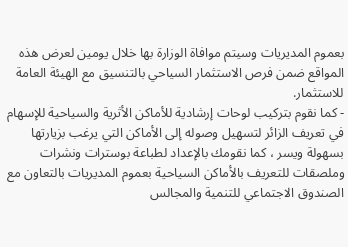بعموم المديريات وسيتم موافاة الوزارة بها خلال يومين لعرض هذه المواقع ضمن فرص الاستثمار السياحي بالتنسيق مع الهيئة العامة للاستثمار.
- كما نقوم بتركيب لوحات إرشادية للأماكن الأثرية والسياحية للإسهام في تعريف الزائر لتسهيل وصوله إلى الأماكن التي يرغب بزيارتها بسهولة ويسر ، كما نقومك بالإعداد لطباعة بوسترات ونشرات وملصقات للتعريف بالأماكن السياحية بعموم المديريات بالتعاون مع الصندوق الاجتماعي للتنمية والمجالس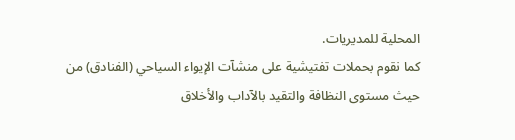المحلية للمديريات.
كما نقوم بحملات تفتيشية على منشآت الإيواء السياحي (الفنادق) من حيث مستوى النظافة والتقيد بالآداب والأخلاق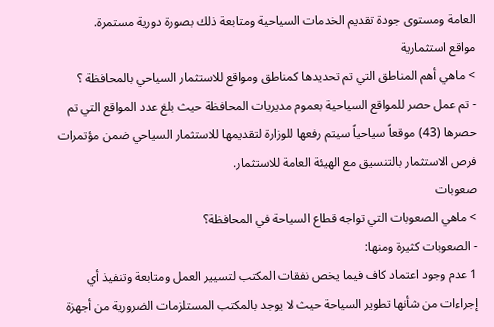العامة ومستوى جودة تقديم الخدمات السياحية ومتابعة ذلك بصورة دورية مستمرة.
مواقع استثمارية
> ماهي أهم المناطق التي تم تحديدها كمناطق ومواقع للاستثمار السياحي بالمحافظة ؟
- تم عمل حصر للمواقع السياحية بعموم مديريات المحافظة حيث بلغ عدد المواقع التي تم حصرها (43) موقعاً سياحياً سيتم رفعها للوزارة لتقديمها للاستثمار السياحي ضمن مؤتمرات فرص الاستثمار بالتنسيق مع الهيئة العامة للاستثمار.
صعوبات
> ماهي الصعوبات التي تواجه قطاع السياحة في المحافظة؟
- الصعوبات كثيرة ومنها:
1 عدم وجود اعتماد كاف فيما يخص نفقات المكتب لتسيير العمل ومتابعة وتنفيذ أي إجراءات من شأنها تطوير السياحة حيث لا يوجد بالمكتب المستلزمات الضرورية من أجهزة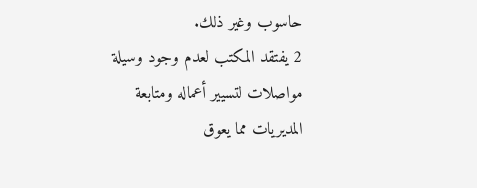حاسوب وغير ذلك.
2 يفتقد المكتب لعدم وجود وسيلة مواصلات لتسيير أعماله ومتابعة المديريات مما يعوق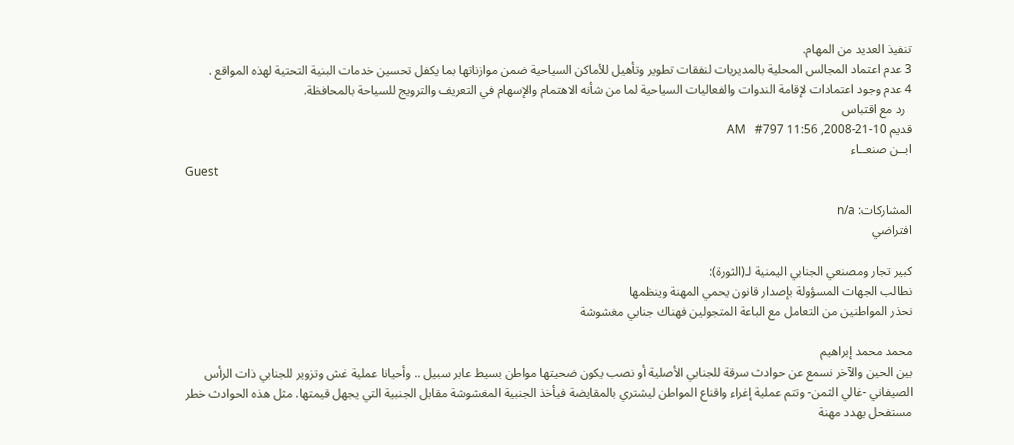تنفيذ العديد من المهام.
3 عدم اعتماد المجالس المحلية بالمديريات لنفقات تطوير وتأهيل للأماكن السياحية ضمن موازناتها بما يكفل تحسين خدمات البنية التحتية لهذه المواقع .
4 عدم وجود اعتمادات لإقامة الندوات والفعاليات السياحية لما من شأنه الاهتمام والإسهام في التعريف والترويج للسياحة بالمحافظة.
  رد مع اقتباس
قديم 10-21-2008, 11:56 AM   #797
ابــن صنعــاء
Guest

المشاركات: n/a
افتراضي

كبير تجار ومصنعي الجنابي اليمنية لـ(الثورة):
نطالب الجهات المسؤولة بإصدار قانون يحمي المهنة وينظمها
نحذر المواطنين من التعامل مع الباعة المتجولين فهناك جنابي مغشوشة

محمد محمد إبراهيم
بين الحين والآخر نسمع عن حوادث سرقة للجنابي الأصلية أو نصب يكون ضحيتها مواطن بسيط عابر سبيل .. وأحيانا عملية غش وتزوير للجنابي ذات الرأس الصيفاني -غالي الثمن- وتتم عملية إغراء واقناع المواطن ليشتري بالمقايضة فيأخذ الجنبية المغشوشة مقابل الجنبية التي يجهل قيمتها. مثل هذه الحوادث خطر مستفحل يهدد مهنة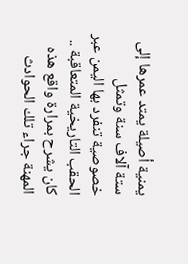يمنية أصيلة يمتد عمرها إلى ستة آلاف سنة وتمثل خصوصية تنفرد بها اليمن عبر الحقب التاريخية المتعاقبة .. كان يشرح بمرارة واقع هذه المهنة جراء تلك الحوادث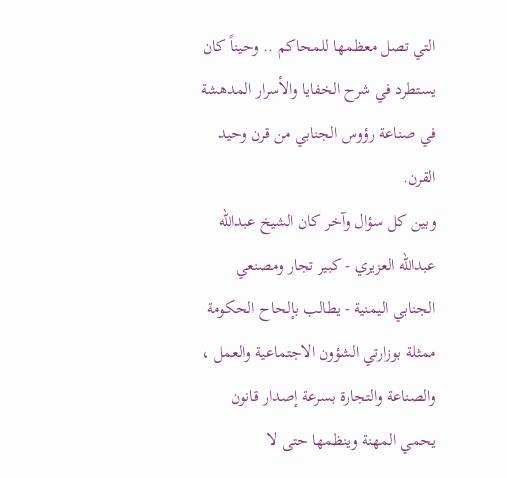التي تصل معظمها للمحاكم .. وحيناً كان يستطرد في شرح الخفايا والأسرار المدهشة في صناعة رؤوس الجنابي من قرن وحيد القرن.
وبين كل سؤال وآخر كان الشيخ عبدالله عبدالله العزيري - كبير تجار ومصنعي الجنابي اليمنية - يطالب بإلحاح الحكومة ممثلة بوزارتي الشؤون الاجتماعية والعمل ، والصناعة والتجارة بسرعة إصدار قانون يحمي المهنة وينظمها حتى لا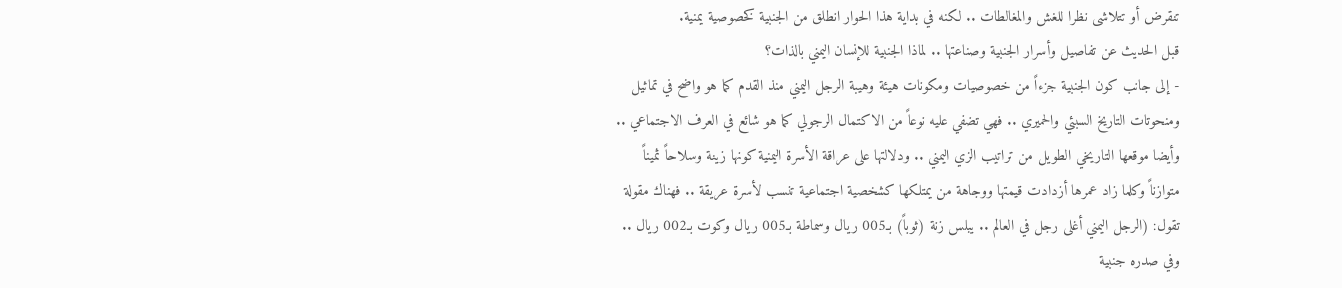تنقرض أو تتلاشى نظرا للغش والمغالطات .. لكنه في بداية هذا الحوار انطلق من الجنبية كخصوصية يمنية.
قبل الحديث عن تفاصيل وأسرار الجنبية وصناعتها .. لماذا الجنبية للإنسان اليمني بالذات؟
- إلى جانب كون الجنبية جزءاً من خصوصيات ومكونات هيئة وهيبة الرجل اليمني منذ القدم كما هو واضح في تماثيل ومنحوتات التاريخ السبئي والحميري .. فهي تضفي عليه نوعاً من الاكتمال الرجولي كما هو شائع في العرف الاجتماعي .. وأيضا موقعها التاريخي الطويل من تراتيب الزي اليمني .. ودلالتها على عراقة الأسرة اليمنية كونها زينة وسلاحاً ثميناً متوازناً وكلما زاد عمرها أزدادت قيمتها ووجاهة من يمتلكها كشخصية اجتماعية تنسب لأسرة عريقة .. فهناك مقولة تقول: (الرجل اليمني أغلى رجل في العالم .. يبلس زنة (ثوباً) بـ005 ريال وسماطة بـ005 ريال وكوت بـ002 ريال .. وفي صدره جنبية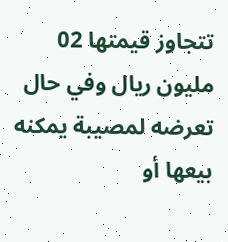تتجاوز قيمتها 02 مليون ريال وفي حال تعرضه لمصيبة يمكنه بيعها أو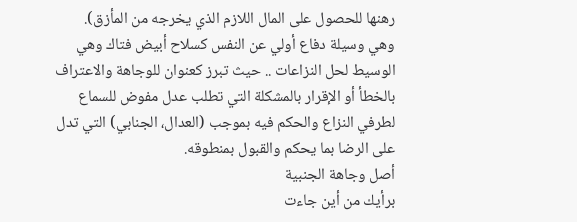رهنها للحصول على المال اللازم الذي يخرجه من المأزق).
وهي وسيلة دفاع أولي عن النفس كسلاح أبيض فتاك وهي الوسيط لحل النزاعات .. حيث تبرز كعنوان للوجاهة والاعتراف بالخطأ أو الإقرار بالمشكلة التي تطلب عدل مفوض للسماع لطرفي النزاع والحكم فيه بموجب (العدال، الجنابي) التي تدل على الرضا بما يحكم والقبول بمنطوقه.
أصل وجاهة الجنبية
برأيك من أين جاءت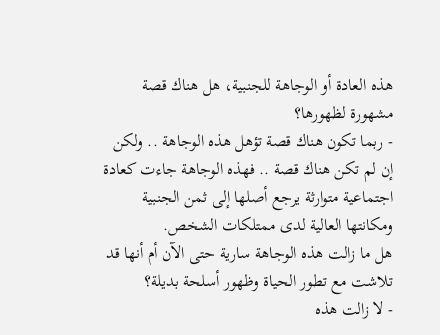هذه العادة أو الوجاهة للجنبية، هل هناك قصة مشهورة لظهورها؟
- ربما تكون هناك قصة تؤهل هذه الوجاهة .. ولكن إن لم تكن هناك قصة .. فهذه الوجاهة جاءت كعادة اجتماعية متوارثة يرجع أصلها إلى ثمن الجنبية ومكانتها العالية لدى ممتلكات الشخص.
هل ما زالت هذه الوجاهة سارية حتى الآن أم أنها قد تلاشت مع تطور الحياة وظهور أسلحة بديلة؟
- لا زالت هذه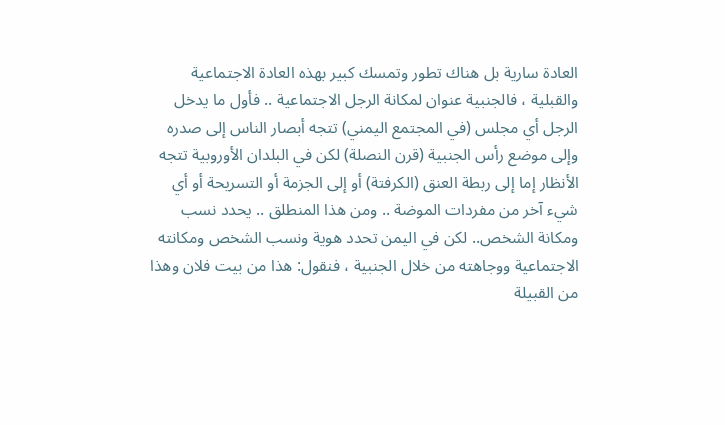العادة سارية بل هناك تطور وتمسك كبير بهذه العادة الاجتماعية والقبلية ، فالجنبية عنوان لمكانة الرجل الاجتماعية .. فأول ما يدخل الرجل أي مجلس (في المجتمع اليمني) تتجه أبصار الناس إلى صدره وإلى موضع رأس الجنبية (قرن النصلة) لكن في البلدان الأوروبية تتجه الأنظار إما إلى ربطة العنق (الكرفتة) أو إلى الجزمة أو التسريحة أو أي شيء آخر من مفردات الموضة .. ومن هذا المنطلق .. يحدد نسب ومكانة الشخص.. لكن في اليمن تحدد هوية ونسب الشخص ومكانته الاجتماعية ووجاهته من خلال الجنبية ، فنقول: هذا من بيت فلان وهذا من القبيلة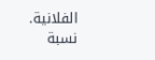الفلانية.
نسبة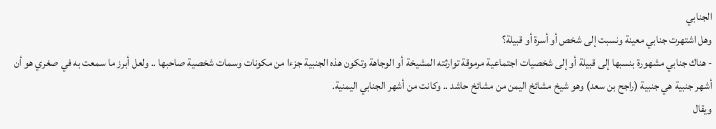الجنابي
وهل اشتهرت جنابي معينة ونسبت إلى شخص أو أسرة أو قبيلة؟
- هناك جنابي مشهورة بنسبها إلى قبيلة أو إلى شخصيات اجتماعية مرموقة توارثته المشيخة أو الوجاهة وتكون هذه الجنبية جزءا من مكونات وسمات شخصية صاحبها .. ولعل أبرز ما سمعت به في صغري هو أن أشهر جنبية هي جنبية (راجح بن سعد) وهو شيخ مشائخ اليمن من مشائخ حاشد .. وكانت من أشهر الجنابي اليمنية.
ويقال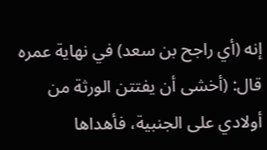إنه (أي راجح بن سعد) في نهاية عمره قال: (أخشى أن يفتتن الورثة من أولادي على الجنبية، فأهداها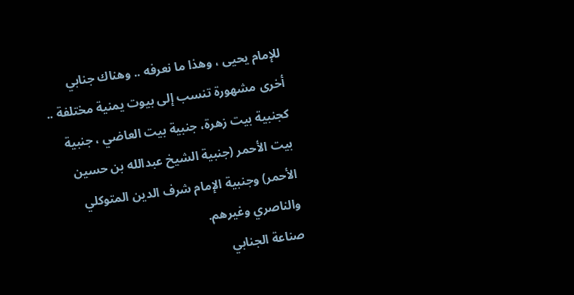للإمام يحيى ، وهذا ما نعرفه .. وهناك جنابي أخرى مشهورة تنسب إلى بيوت يمنية مختلفة .. كجنبية بيت زهرة، جنبية بيت العاضي ، جنبية بيت الأحمر (جنبية الشيخ عبدالله بن حسين الأحمر) وجنبية الإمام شرف الدين المتوكلي والناصري وغيرهم.
صناعة الجنابي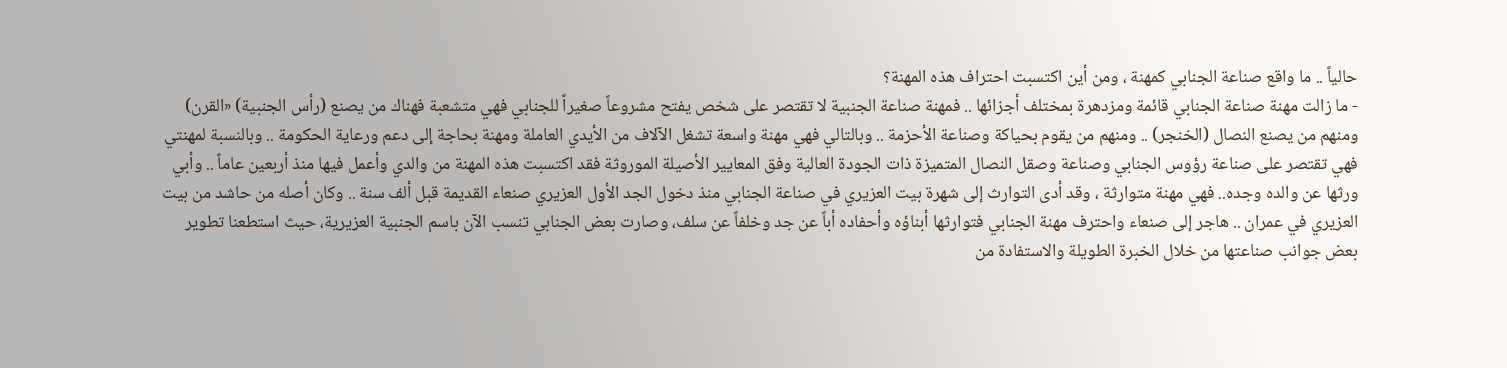حالياً .. ما واقع صناعة الجنابي كمهنة ، ومن أين اكتسبت احتراف هذه المهنة؟
- ما زالت مهنة صناعة الجنابي قائمة ومزدهرة بمختلف أجزائها .. فمهنة صناعة الجنبية لا تقتصر على شخص يفتح مشروعاً صغيراً للجنابي فهي متشعبة فهناك من يصنع (رأس الجنبية) «القرن) ومنهم من يصنع النصال (الخنجر) .. ومنهم من يقوم بحياكة وصناعة الأحزمة .. وبالتالي فهي مهنة واسعة تشغل الآلاف من الأيدي العاملة ومهنة بحاجة إلى دعم ورعاية الحكومة .. وبالنسبة لمهنتي فهي تقتصر على صناعة رؤوس الجنابي وصناعة وصقل النصال المتميزة ذات الجودة العالية وفق المعايير الأصيلة الموروثة فقد اكتسبت هذه المهنة من والدي وأعمل فيها منذ أربعين عاماً .. وأبي ورثها عن والده وجده.. فهي مهنة متوارثة ، وقد أدى التوارث إلى شهرة بيت العزيري في صناعة الجنابي منذ دخول الجد الأول العزيري صنعاء القديمة قبل ألف سنة .. وكان أصله من حاشد من بيت العزيري في عمران .. هاجر إلى صنعاء واحترف مهنة الجنابي فتوارثها أبناؤه وأحفاده أباً عن جد وخلفاً عن سلف، وصارت بعض الجنابي تنسب الآن باسم الجنبية العزيرية، حيث استطعنا تطوير بعض جوانب صناعتها من خلال الخبرة الطويلة والاستفادة من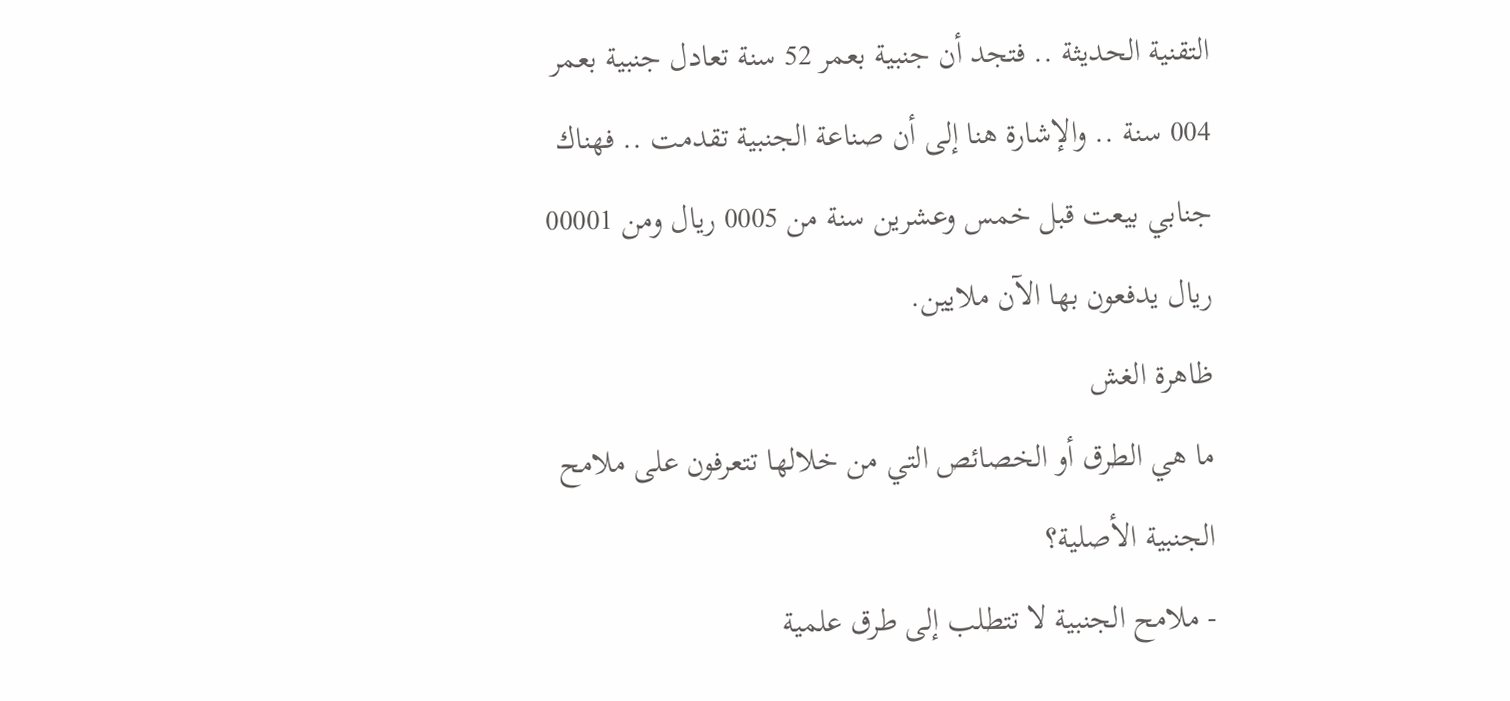التقنية الحديثة .. فتجد أن جنبية بعمر 52 سنة تعادل جنبية بعمر 004 سنة .. والإشارة هنا إلى أن صناعة الجنبية تقدمت .. فهناك جنابي بيعت قبل خمس وعشرين سنة من 0005 ريال ومن 00001 ريال يدفعون بها الآن ملايين.
ظاهرة الغش
ما هي الطرق أو الخصائص التي من خلالها تتعرفون على ملامح الجنبية الأصلية؟
- ملامح الجنبية لا تتطلب إلى طرق علمية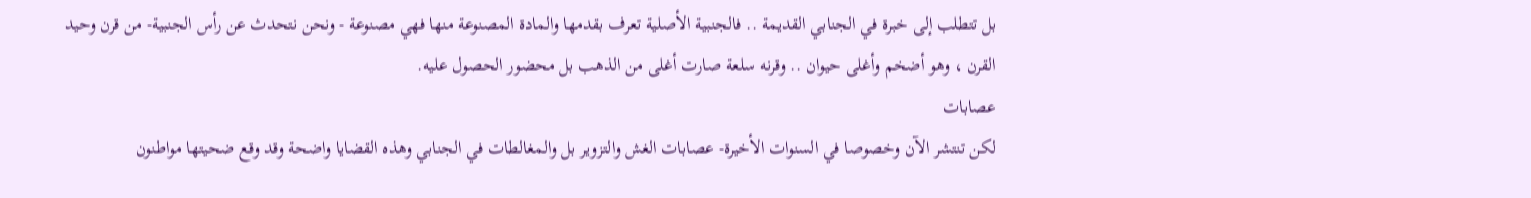بل تتطلب إلى خبرة في الجنابي القديمة .. فالجنبية الأصلية تعرف بقدمها والمادة المصنوعة منها فهي مصنوعة - ونحن نتحدث عن رأس الجنبية- من قرن وحيد القرن ، وهو أضخم وأغلى حيوان .. وقرنه سلعة صارت أغلى من الذهب بل محضور الحصول عليه.
عصابات
لكن تنتشر الآن وخصوصا في السنوات الأخيرة- عصابات الغش والتزوير بل والمغالطات في الجنابي وهذه القضايا واضحة وقد وقع ضحيتها مواطنون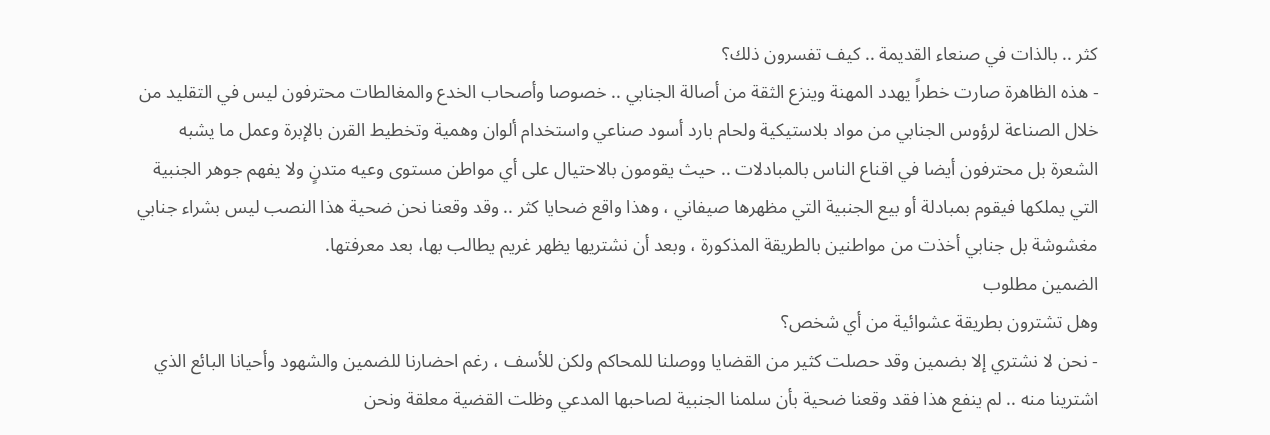كثر .. بالذات في صنعاء القديمة .. كيف تفسرون ذلك؟
- هذه الظاهرة صارت خطراً يهدد المهنة وينزع الثقة من أصالة الجنابي .. خصوصا وأصحاب الخدع والمغالطات محترفون ليس في التقليد من خلال الصناعة لرؤوس الجنابي من مواد بلاستيكية ولحام بارد أسود صناعي واستخدام ألوان وهمية وتخطيط القرن بالإبرة وعمل ما يشبه الشعرة بل محترفون أيضا في اقناع الناس بالمبادلات .. حيث يقومون بالاحتيال على أي مواطن مستوى وعيه متدنٍ ولا يفهم جوهر الجنبية التي يملكها فيقوم بمبادلة أو بيع الجنبية التي مظهرها صيفاني ، وهذا واقع ضحايا كثر .. وقد وقعنا نحن ضحية هذا النصب ليس بشراء جنابي مغشوشة بل جنابي أخذت من مواطنين بالطريقة المذكورة ، وبعد أن نشتريها يظهر غريم يطالب بها، بعد معرفتها.
الضمين مطلوب
وهل تشترون بطريقة عشوائية من أي شخص؟
- نحن لا نشتري إلا بضمين وقد حصلت كثير من القضايا ووصلنا للمحاكم ولكن للأسف ، رغم احضارنا للضمين والشهود وأحيانا البائع الذي اشترينا منه .. لم ينفع هذا فقد وقعنا ضحية بأن سلمنا الجنبية لصاحبها المدعي وظلت القضية معلقة ونحن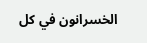الخسرانون في كل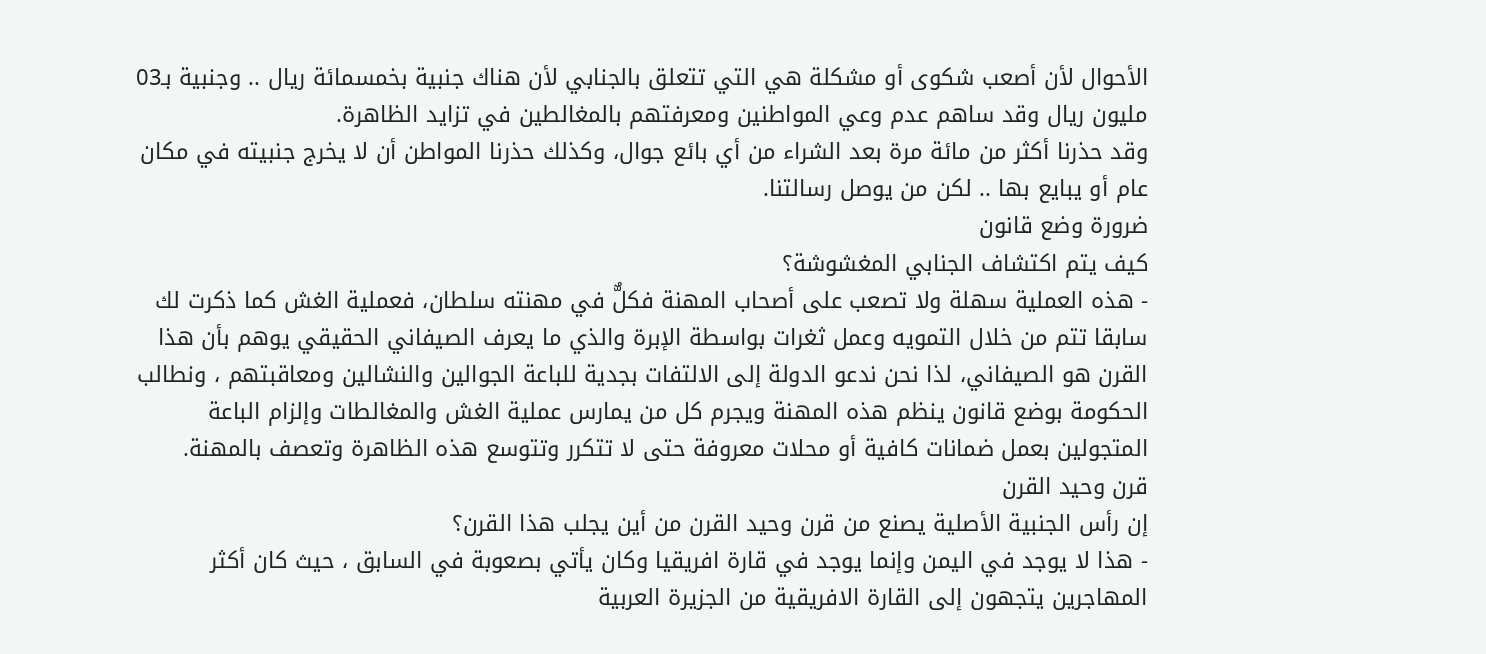الأحوال لأن أصعب شكوى أو مشكلة هي التي تتعلق بالجنابي لأن هناك جنبية بخمسمائة ريال .. وجنبية بـ03 مليون ريال وقد ساهم عدم وعي المواطنين ومعرفتهم بالمغالطين في تزايد الظاهرة.
وقد حذرنا أكثر من مائة مرة بعد الشراء من أي بائع جوال، وكذلك حذرنا المواطن أن لا يخرج جنبيته في مكان عام أو يبايع بها .. لكن من يوصل رسالتنا.
ضرورة وضع قانون
كيف يتم اكتشاف الجنابي المغشوشة؟
- هذه العملية سهلة ولا تصعب على أصحاب المهنة فكلٌّ في مهنته سلطان، فعملية الغش كما ذكرت لك سابقا تتم من خلال التمويه وعمل ثغرات بواسطة الإبرة والذي ما يعرف الصيفاني الحقيقي يوهم بأن هذا القرن هو الصيفاني، لذا نحن ندعو الدولة إلى الالتفات بجدية للباعة الجوالين والنشالين ومعاقبتهم ، ونطالب الحكومة بوضع قانون ينظم هذه المهنة ويجرم كل من يمارس عملية الغش والمغالطات وإلزام الباعة المتجولين بعمل ضمانات كافية أو محلات معروفة حتى لا تتكرر وتتوسع هذه الظاهرة وتعصف بالمهنة.
قرن وحيد القرن
إن رأس الجنبية الأصلية يصنع من قرن وحيد القرن من أين يجلب هذا القرن؟
- هذا لا يوجد في اليمن وإنما يوجد في قارة افريقيا وكان يأتي بصعوبة في السابق ، حيث كان أكثر المهاجرين يتجهون إلى القارة الافريقية من الجزيرة العربية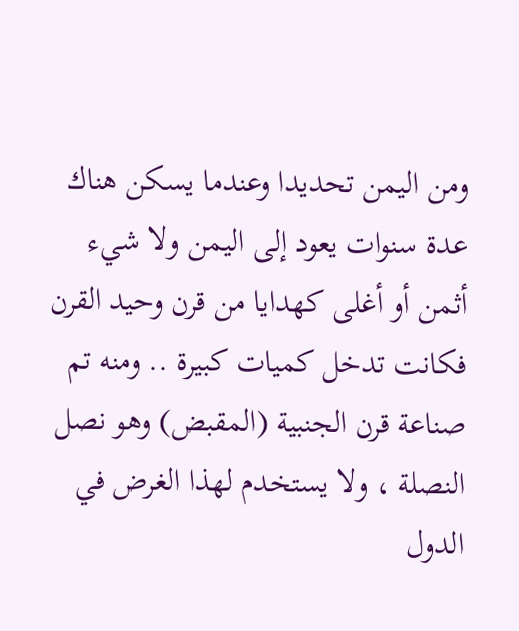ومن اليمن تحديدا وعندما يسكن هناك عدة سنوات يعود إلى اليمن ولا شيء أثمن أو أغلى كهدايا من قرن وحيد القرن فكانت تدخل كميات كبيرة .. ومنه تم صناعة قرن الجنبية (المقبض) وهو نصل النصلة ، ولا يستخدم لهذا الغرض في الدول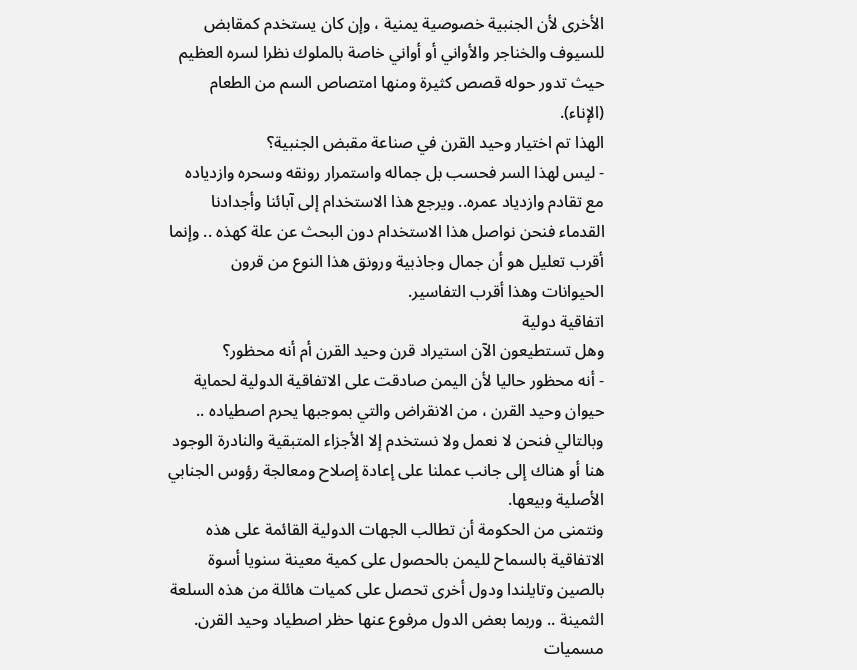الأخرى لأن الجنبية خصوصية يمنية ، وإن كان يستخدم كمقابض للسيوف والخناجر والأواني أو أواني خاصة بالملوك نظرا لسره العظيم حيث تدور حوله قصص كثيرة ومنها امتصاص السم من الطعام (الإناء).
الهذا تم اختيار وحيد القرن في صناعة مقبض الجنبية؟
- ليس لهذا السر فحسب بل جماله واستمرار رونقه وسحره وازدياده مع تقادم وازدياد عمره.. ويرجع هذا الاستخدام إلى آبائنا وأجدادنا القدماء فنحن نواصل هذا الاستخدام دون البحث عن علة كهذه .. وإنما أقرب تعليل هو أن جمال وجاذبية ورونق هذا النوع من قرون الحيوانات وهذا أقرب التفاسير.
اتفاقية دولية
وهل تستطيعون الآن استيراد قرن وحيد القرن أم أنه محظور؟
- أنه محظور حاليا لأن اليمن صادقت على الاتفاقية الدولية لحماية حيوان وحيد القرن ، من الانقراض والتي بموجبها يحرم اصطياده .. وبالتالي فنحن لا نعمل ولا نستخدم إلا الأجزاء المتبقية والنادرة الوجود هنا أو هناك إلى جانب عملنا على إعادة إصلاح ومعالجة رؤوس الجنابي الأصلية وبيعها.
ونتمنى من الحكومة أن تطالب الجهات الدولية القائمة على هذه الاتفاقية بالسماح لليمن بالحصول على كمية معينة سنويا أسوة بالصين وتايلندا ودول أخرى تحصل على كميات هائلة من هذه السلعة الثمينة .. وربما بعض الدول مرفوع عنها حظر اصطياد وحيد القرن.
مسميات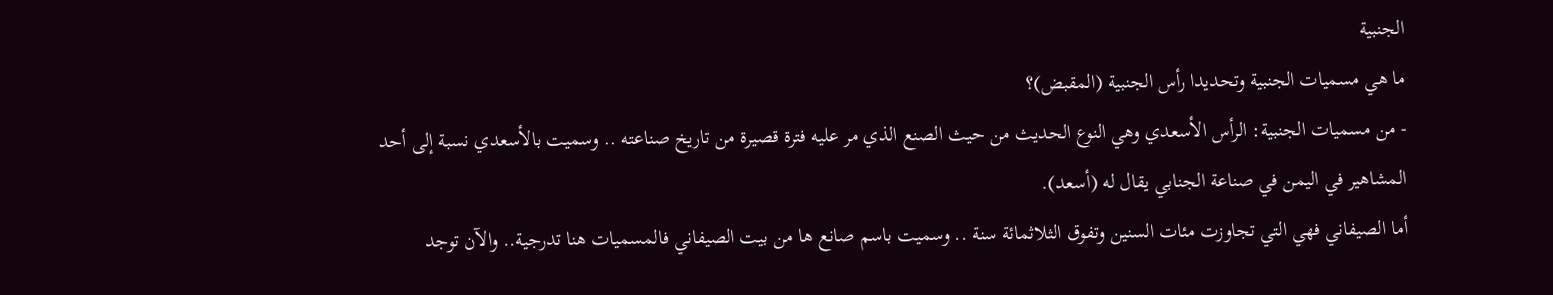الجنبية
ما هي مسميات الجنبية وتحديدا رأس الجنبية (المقبض)؟
- من مسميات الجنبية: الرأس الأسعدي وهي النوع الحديث من حيث الصنع الذي مر عليه فترة قصيرة من تاريخ صناعته .. وسميت بالأسعدي نسبة إلى أحد المشاهير في اليمن في صناعة الجنابي يقال له (أسعد).
أما الصيفاني فهي التي تجاوزت مئات السنين وتفوق الثلاثمائة سنة .. وسميت باسم صانع ها من بيت الصيفاني فالمسميات هنا تدرجية.. والآن توجد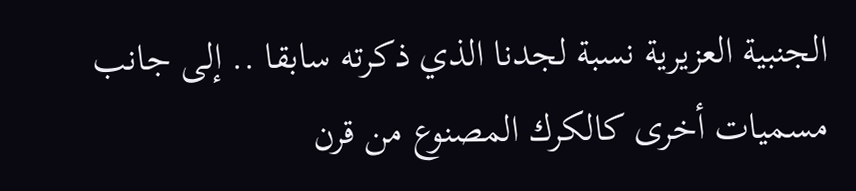الجنبية العزيرية نسبة لجدنا الذي ذكرته سابقا .. إلى جانب مسميات أخرى كالكرك المصنوع من قرن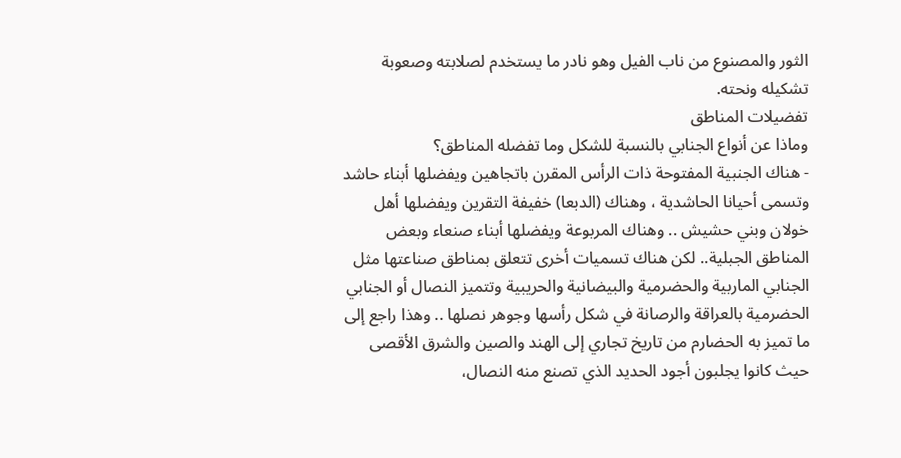الثور والمصنوع من ناب الفيل وهو نادر ما يستخدم لصلابته وصعوبة تشكيله ونحته.
تفضيلات المناطق
وماذا عن أنواع الجنابي بالنسبة للشكل وما تفضله المناطق؟
- هناك الجنبية المفتوحة ذات الرأس المقرن باتجاهين ويفضلها أبناء حاشد وتسمى أحيانا الحاشدية ، وهناك (الدبعا) خفيفة التقرين ويفضلها أهل خولان وبني حشيش .. وهناك المربوعة ويفضلها أبناء صنعاء وبعض المناطق الجبلية.. لكن هناك تسميات أخرى تتعلق بمناطق صناعتها مثل الجنابي الماربية والحضرمية والبيضانية والحريبية وتتميز النصال أو الجنابي الحضرمية بالعراقة والرصانة في شكل رأسها وجوهر نصلها .. وهذا راجع إلى ما تميز به الحضارم من تاريخ تجاري إلى الهند والصين والشرق الأقصى حيث كانوا يجلبون أجود الحديد الذي تصنع منه النصال،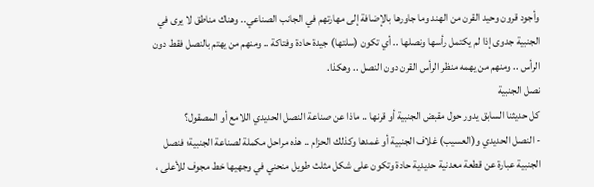وأجود قرون وحيد القرن من الهند وما جاورها بالإضافة إلى مهارتهم في الجانب الصناعي.. وهناك مناطق لا يرى في الجنبية جدوى إذا لم يكتمل رأسها ونصلها .. أي تكون (سلتها) جيدة حادة وفتاكة .. ومنهم من يهتم بالنصل فقط دون الرأس .. ومنهم من يهمه منظر الرأس القرن دون النصل .. وهكذا.
نصل الجنبية
كل حديثنا السابق يدور حول مقبض الجنبية أو قرنها .. ماذا عن صناعة النصل الحديدي اللامع أو المصقول؟
- النصل الحديدي و(العسيب) غلاف الجنبية أو غمدها وكذلك الحزام .. هذه مراحل مكملة لصناعة الجنبية؛ فنصل الجنبية عبارة عن قطعة معدنية حديدية حادة وتكون على شكل مثلث طويل منحني في وجهيها خط مجوف للأعلى ،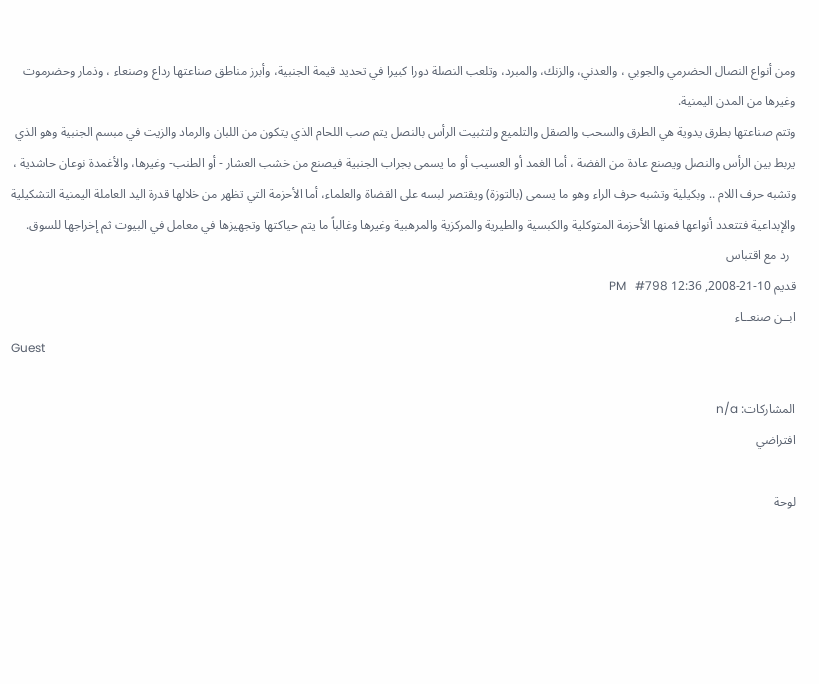ومن أنواع النصال الحضرمي والجوبي ، والعدني، والزنك، والمبرد، وتلعب النصلة دورا كبيرا في تحديد قيمة الجنبية، وأبرز مناطق صناعتها رداع وصنعاء ، وذمار وحضرموت وغيرها من المدن اليمنية.
وتتم صناعتها بطرق يدوية هي الطرق والسحب والصقل والتلميع ولتثبيت الرأس بالنصل يتم صب اللحام الذي يتكون من اللبان والرماد والزيت في مبسم الجنبية وهو الذي يربط بين الرأس والنصل ويصنع عادة من الفضة ، أما الغمد أو العسيب أو ما يسمى بجراب الجنبية فيصنع من خشب العشار - أو الطنب- وغيرها، والأغمدة نوعان حاشدية ، وتشبه حرف اللام .. وبكيلية وتشبه حرف الراء وهو ما يسمى (بالتوزة) ويقتصر لبسه على القضاة والعلماء، أما الأحزمة التي تظهر من خلالها قدرة اليد العاملة اليمنية التشكيلية والإبداعية فتتعدد أنواعها فمنها الأحزمة المتوكلية والكبسية والطيرية والمركزية والمرهبية وغيرها وغالباً ما يتم حياكتها وتجهيزها في معامل في البيوت ثم إخراجها للسوق.
  رد مع اقتباس
قديم 10-21-2008, 12:36 PM   #798
ابــن صنعــاء
Guest

المشاركات: n/a
افتراضي

لوحة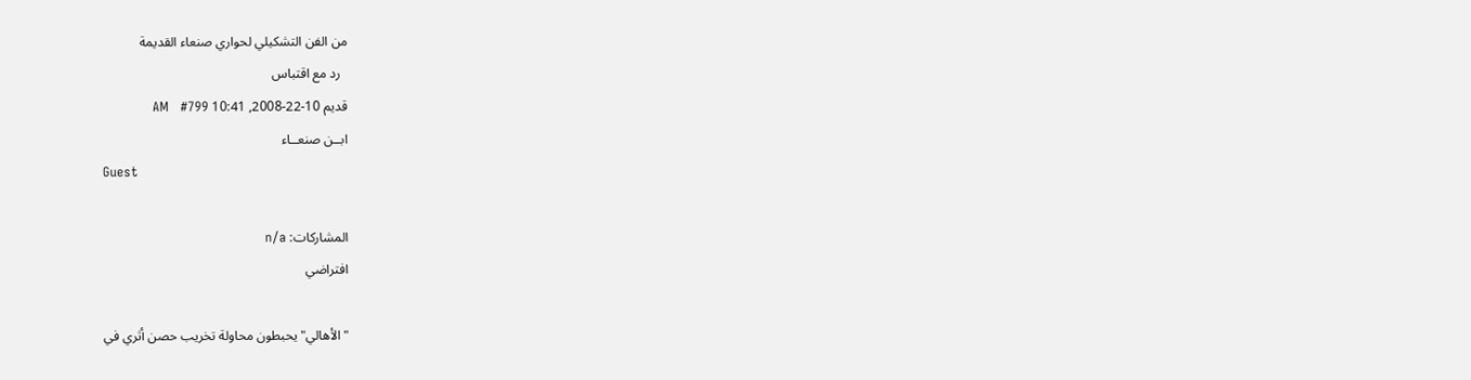من الفن التشكيلي لحواري صنعاء القديمة
  رد مع اقتباس
قديم 10-22-2008, 10:41 AM   #799
ابــن صنعــاء
Guest

المشاركات: n/a
افتراضي

"الأهالي" يحبطون محاولة تخريب حصن أثري في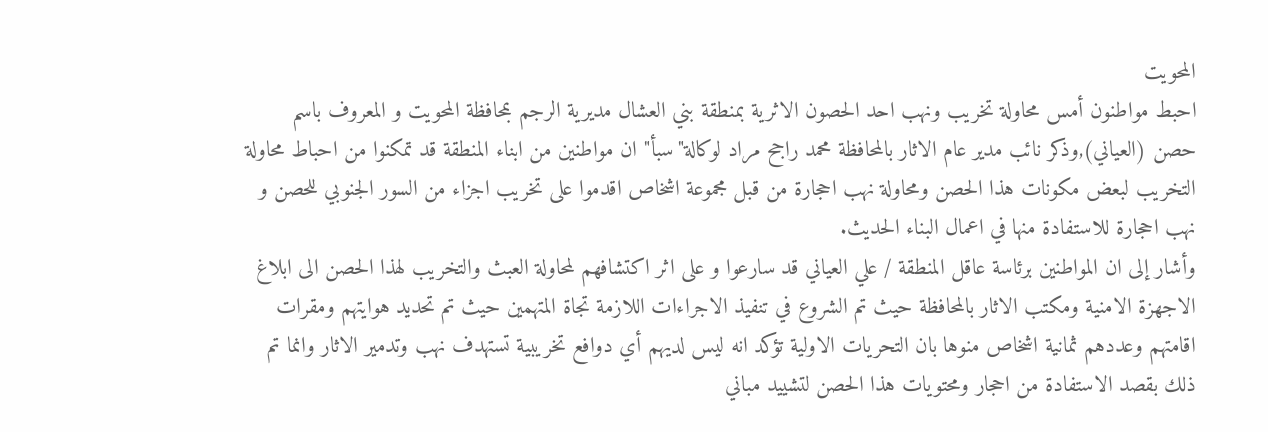المحويت
احبط مواطنون أمس محاولة تخريب ونهب احد الحصون الاثرية بمنطقة بني العشال مديرية الرجم بمحافظة المحويت و المعروف باسم حصن (العياني),وذكر نائب مدير عام الاثار بالمحافظة محمد راجح مراد لوكالة"سبأ" ان مواطنين من ابناء المنطقة قد تمكنوا من احباط محاولة التخريب لبعض مكونات هذا الحصن ومحاولة نهب احجارة من قبل مجموعة اشخاص اقدموا على تخريب اجزاء من السور الجنوبي للحصن و نهب احجارة للاستفادة منها في اعمال البناء الحديث.
وأشار إلى ان المواطنين برئاسة عاقل المنطقة / علي العياني قد سارعوا و على اثر اكتشافهم لمحاولة العبث والتخريب لهذا الحصن الى ابلاغ الاجهزة الامنية ومكتب الاثار بالمحافظة حيث تم الشروع في تنفيذ الاجراءات اللازمة تجاة المتهمين حيث تم تحديد هوايتهم ومقرات اقامتهم وعددهم ثمانية اشخاص منوها بان التحريات الاولية تؤكد انه ليس لديهم أي دوافع تخريبية تستهدف نهب وتدمير الاثار وانما تم ذلك بقصد الاستفادة من احجار ومحتويات هذا الحصن لتشييد مباني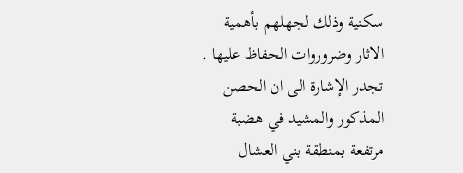سكنية وذلك لجهلهم بأهمية الاثار وضروروات الحفاظ عليها .
تجدر الإشارة الى ان الحصن المذكور والمشيد في هضبة مرتفعة بمنطقة بني العشال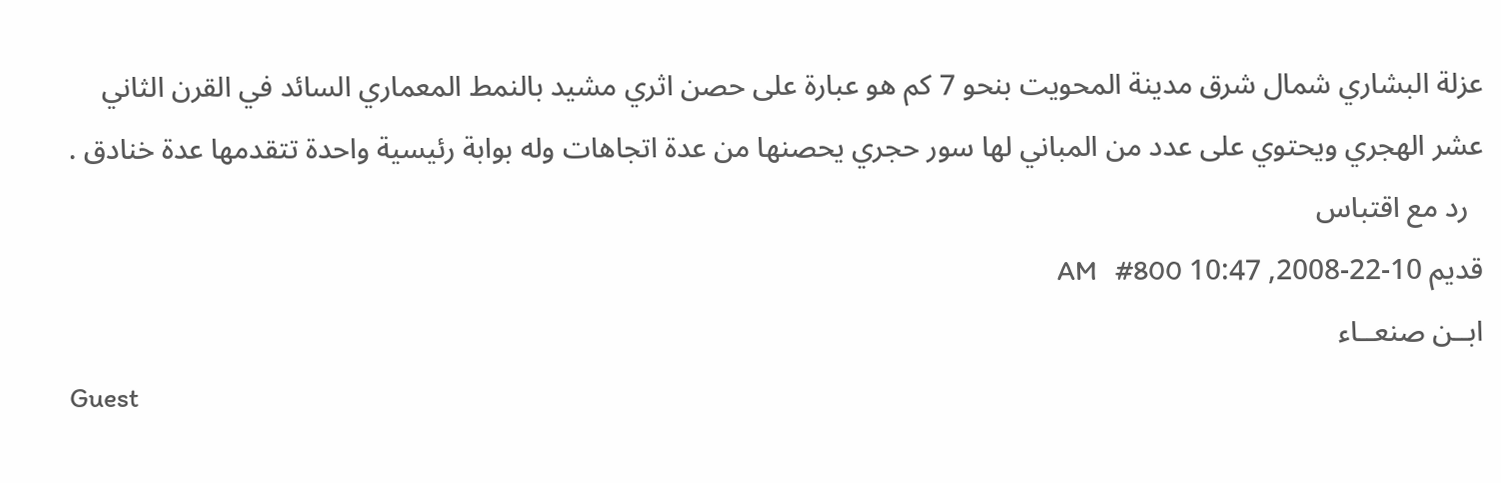عزلة البشاري شمال شرق مدينة المحويت بنحو 7 كم هو عبارة على حصن اثري مشيد بالنمط المعماري السائد في القرن الثاني عشر الهجري ويحتوي على عدد من المباني لها سور حجري يحصنها من عدة اتجاهات وله بوابة رئيسية واحدة تتقدمها عدة خنادق .
  رد مع اقتباس
قديم 10-22-2008, 10:47 AM   #800
ابــن صنعــاء
Guest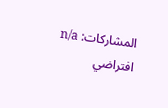المشاركات: n/a
افتراضي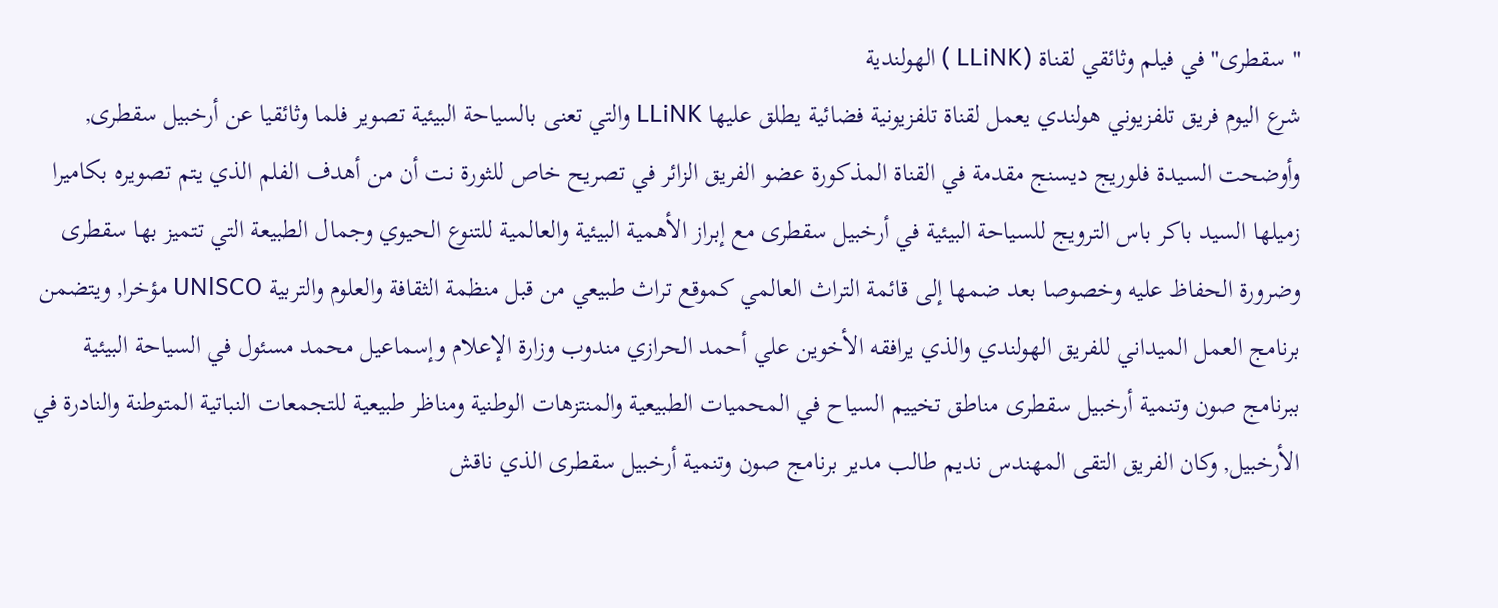" سقطرى" في فيلم وثائقي لقناة (LLiNK ) الهولندية
شرع اليوم فريق تلفزيوني هولندي يعمل لقناة تلفزيونية فضائية يطلق عليها LLiNK والتي تعنى بالسياحة البيئية تصوير فلما وثائقيا عن أرخبيل سقطرى, وأوضحت السيدة فلوريج ديسنج مقدمة في القناة المذكورة عضو الفريق الزائر في تصريح خاص للثورة نت أن من أهدف الفلم الذي يتم تصويره بكاميرا زميلها السيد باكر باس الترويج للسياحة البيئية في أرخبيل سقطرى مع إبراز الأهمية البيئية والعالمية للتنوع الحيوي وجمال الطبيعة التي تتميز بها سقطرى وضرورة الحفاظ عليه وخصوصا بعد ضمها إلى قائمة التراث العالمي كموقع تراث طبيعي من قبل منظمة الثقافة والعلوم والتربية UNlSCO مؤخرا, ويتضمن برنامج العمل الميداني للفريق الهولندي والذي يرافقه الأخوين علي أحمد الحرازي مندوب وزارة الإعلام وإسماعيل محمد مسئول في السياحة البيئية ببرنامج صون وتنمية أرخبيل سقطرى مناطق تخييم السياح في المحميات الطبيعية والمنتزهات الوطنية ومناظر طبيعية للتجمعات النباتية المتوطنة والنادرة في الأرخبيل, وكان الفريق التقى المهندس نديم طالب مدير برنامج صون وتنمية أرخبيل سقطرى الذي ناقش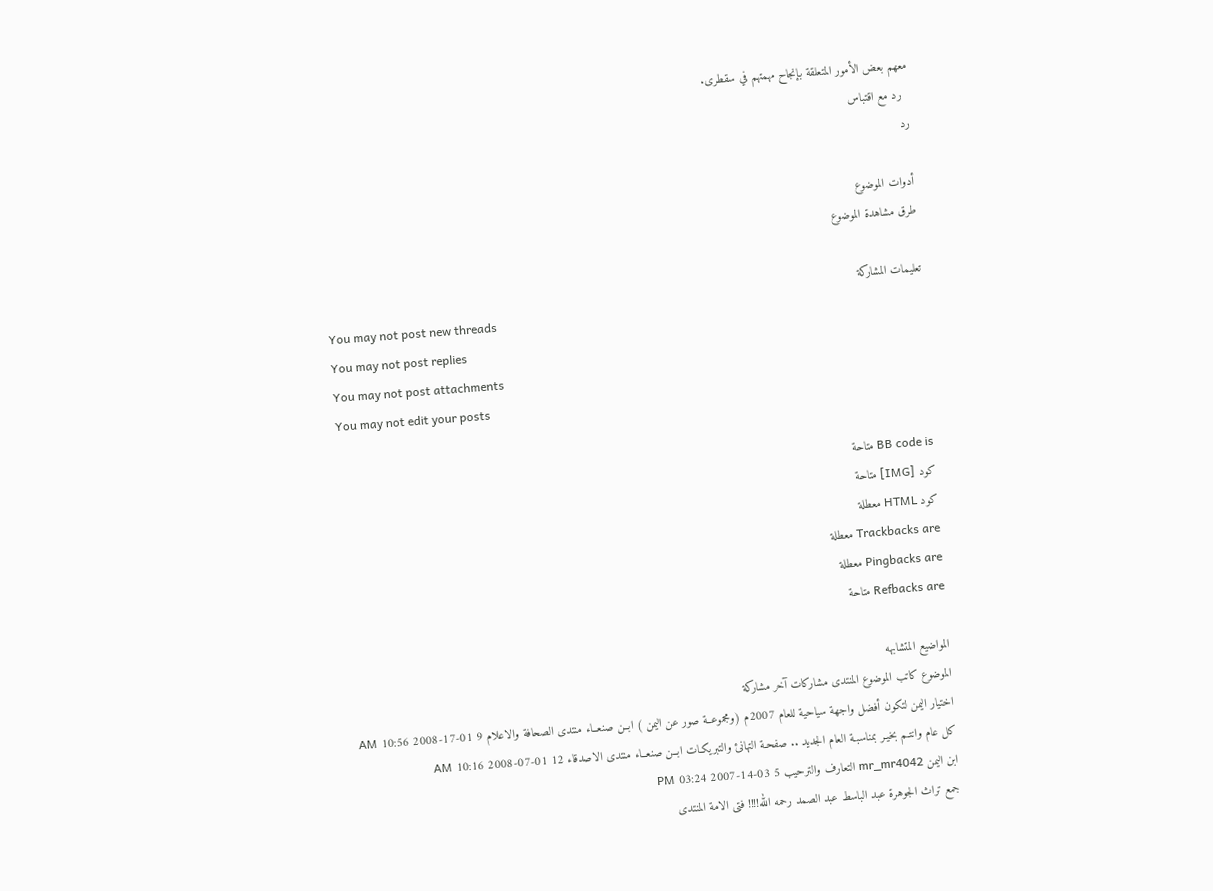معهم بعض الأمور المتعلقة بإنجاح مهمتهم في سقطرى.
  رد مع اقتباس
رد

أدوات الموضوع
طرق مشاهدة الموضوع

تعليمات المشاركة
You may not post new threads
You may not post replies
You may not post attachments
You may not edit your posts

BB code is متاحة
كود [IMG] متاحة
كود HTML معطلة
Trackbacks are معطلة
Pingbacks are معطلة
Refbacks are متاحة

المواضيع المتشابهه
الموضوع كاتب الموضوع المنتدى مشاركات آخر مشاركة
اختيار اليمن لتكون أفضل واجهة سياحية للعام 2007م (ومجموعــة صور عن اليمن ) ابــن صنعــاء منتدى الصحافة والاعلام 9 01-17-2008 10:56 AM
كل عام وانتـم بخيـر بمناسبـة العام الجديد .. صفحـة التهانئ والتبريكـات ابــن صنعــاء منتدى الاصدقاء 12 01-07-2008 10:16 AM
ابن اليمن mr_mr4042 التعارف والترحيب 5 03-14-2007 03:24 PM
جمع تراث الجوهرة عبد الباسط عبد الصمد رحمه الله!!!! فتى الامة المنتدى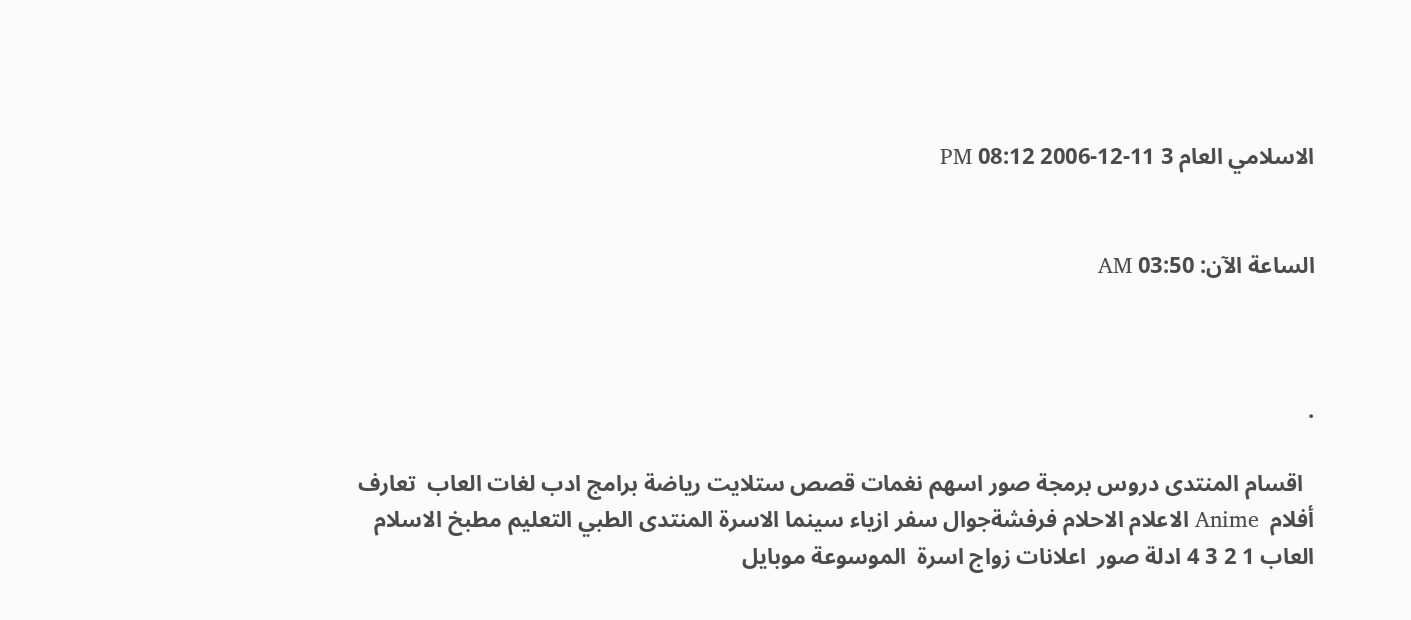الاسلامي العام 3 11-12-2006 08:12 PM


الساعة الآن: 03:50 AM



.

  اقسام المنتدى دروس برمجة صور اسهم نغمات قصص ستلايت رياضة برامج ادب لغات العاب  تعارف  أفلام  Anime الاعلام الاحلام فرفشةجوال سفر ازياء سينما الاسرة المنتدى الطبي التعليم مطبخ الاسلام  العاب 1 2 3 4 ادلة صور  اعلانات زواج اسرة  الموسوعة موبايل